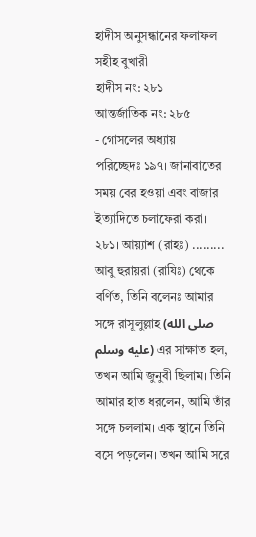হাদীস অনুসন্ধানের ফলাফল
সহীহ বুখারী
হাদীস নং: ২৮১
আন্তর্জাতিক নং: ২৮৫
- গোসলের অধ্যায়
পরিচ্ছেদঃ ১৯৭। জানাবাতের সময় বের হওয়া এবং বাজার ইত্যাদিতে চলাফেরা করা।
২৮১। আয়্যাশ (রাহঃ) ......... আবু হুরায়রা (রাযিঃ) থেকে বর্ণিত, তিনি বলেনঃ আমার সঙ্গে রাসূলুল্লাহ (صلى الله عليه وسلم) এর সাক্ষাত হল, তখন আমি জুনুবী ছিলাম। তিনি আমার হাত ধরলেন, আমি তাঁর সঙ্গে চললাম। এক স্থানে তিনি বসে পড়লেন। তখন আমি সরে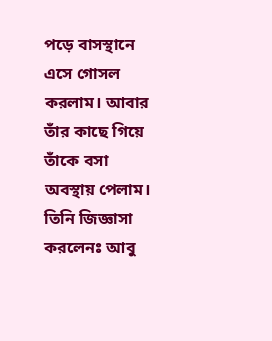পড়ে বাসস্থানে এসে গোসল করলাম। আবার তাঁর কাছে গিয়ে তাঁকে বসা অবস্থায় পেলাম। তিনি জিজ্ঞাসা করলেনঃ আবু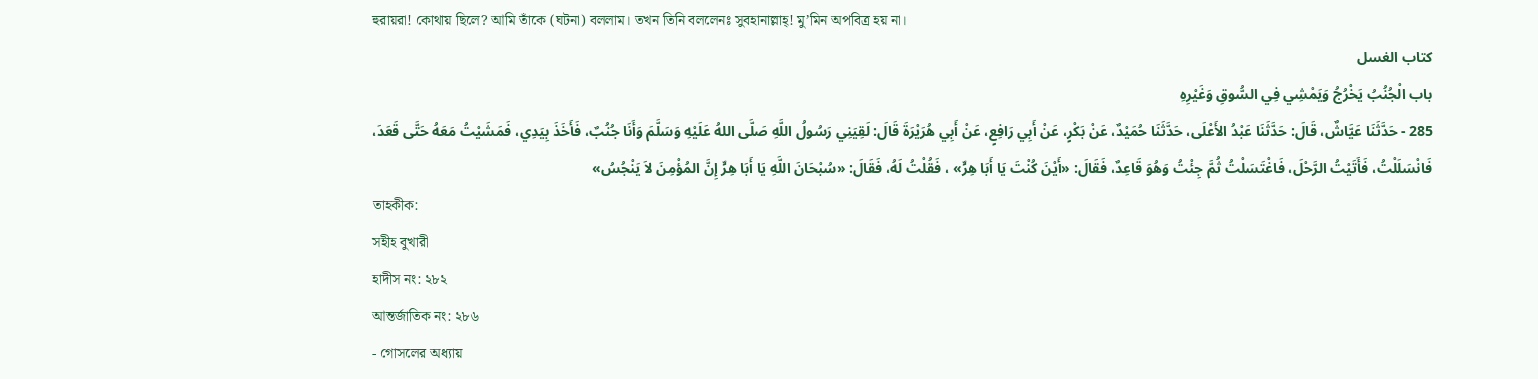হুরায়রা! কোথায় ছিলে? আমি তাঁকে (ঘটনা) বললাম। তখন তিনি বললেনঃ সুবহানাল্লাহ্! মু’মিন অপবিত্র হয় না।
كتاب الغسل
باب الْجُنُبُ يَخْرُجُ وَيَمْشِي فِي السُّوقِ وَغَيْرِهِ
285 - حَدَّثَنَا عَيَّاشٌ، قَالَ: حَدَّثَنَا عَبْدُ الأَعْلَى، حَدَّثَنَا حُمَيْدٌ، عَنْ بَكْرٍ، عَنْ أَبِي رَافِعٍ، عَنْ أَبِي هُرَيْرَةَ قَالَ: لَقِيَنِي رَسُولُ اللَّهِ صَلَّى اللهُ عَلَيْهِ وَسَلَّمَ وَأَنَا جُنُبٌ، فَأَخَذَ بِيَدِي، فَمَشَيْتُ مَعَهُ حَتَّى قَعَدَ، فَانْسَلَلْتُ، فَأَتَيْتُ الرَّحْلَ، فَاغْتَسَلْتُ ثُمَّ جِئْتُ وَهُوَ قَاعِدٌ، فَقَالَ: «أَيْنَ كُنْتَ يَا أَبَا هِرٍّ» ، فَقُلْتُ لَهُ، فَقَالَ: «سُبْحَانَ اللَّهِ يَا أَبَا هِرٍّ إِنَّ المُؤْمِنَ لاَ يَنْجُسُ»
তাহকীক:
সহীহ বুখারী
হাদীস নং: ২৮২
আন্তর্জাতিক নং: ২৮৬
- গোসলের অধ্যায়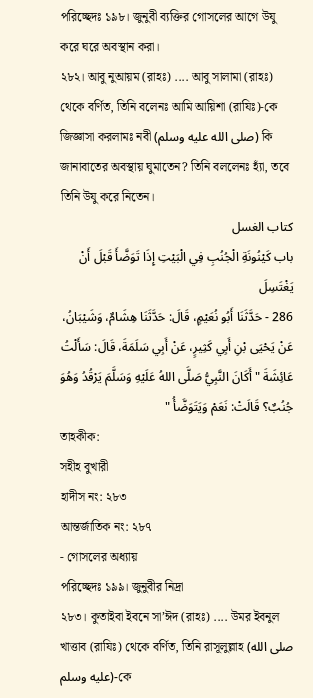পরিচ্ছেদঃ ১৯৮। জুনুবী ব্যক্তির গোসলের আগে উযু করে ঘরে অবস্থান করা।
২৮২। আবু নুআয়ম (রাহঃ) .... আবু সালামা (রাহঃ) থেকে বর্ণিত, তিনি বলেনঃ আমি আয়িশা (রাযিঃ)-কে জিজ্ঞাসা করলামঃ নবী (صلى الله عليه وسلم) কি জানাবাতের অবস্থায় ঘুমাতেন? তিনি বললেনঃ হ্যাঁ, তবে তিনি উযু করে নিতেন।
كتاب الغسل
باب كَيْنُونَةِ الْجُنُبِ فِي الْبَيْتِ إِذَا تَوَضَّأَ قَبْلَ أَنْ يَغْتَسِلَ
286 - حَدَّثَنَا أَبُو نُعَيْمٍ، قَالَ: حَدَّثَنَا هِشَامٌ، وَشَيْبَانُ، عَنْ يَحْيَى بْنِ أَبِي كَثِيرٍ، عَنْ أَبِي سَلَمَةَ، قَالَ: سَأَلْتُ عَائِشَةَ " أَكَانَ النَّبِيُّ صَلَّى اللهُ عَلَيْهِ وَسَلَّمَ يَرْقُدُ وَهُوَ جُنُبٌ؟ قَالَتْ: نَعَمْ وَيَتَوَضَّأُ "
তাহকীক:
সহীহ বুখারী
হাদীস নং: ২৮৩
আন্তর্জাতিক নং: ২৮৭
- গোসলের অধ্যায়
পরিচ্ছেদঃ ১৯৯। জুনুবীর নিদ্রা
২৮৩। কুতাইবা ইবনে সা’ঈদ (রাহঃ) .... উমর ইবনুল খাত্তাব (রাযিঃ) থেকে বর্ণিত, তিনি রাসূলুল্লাহ (صلى الله عليه وسلم)-কে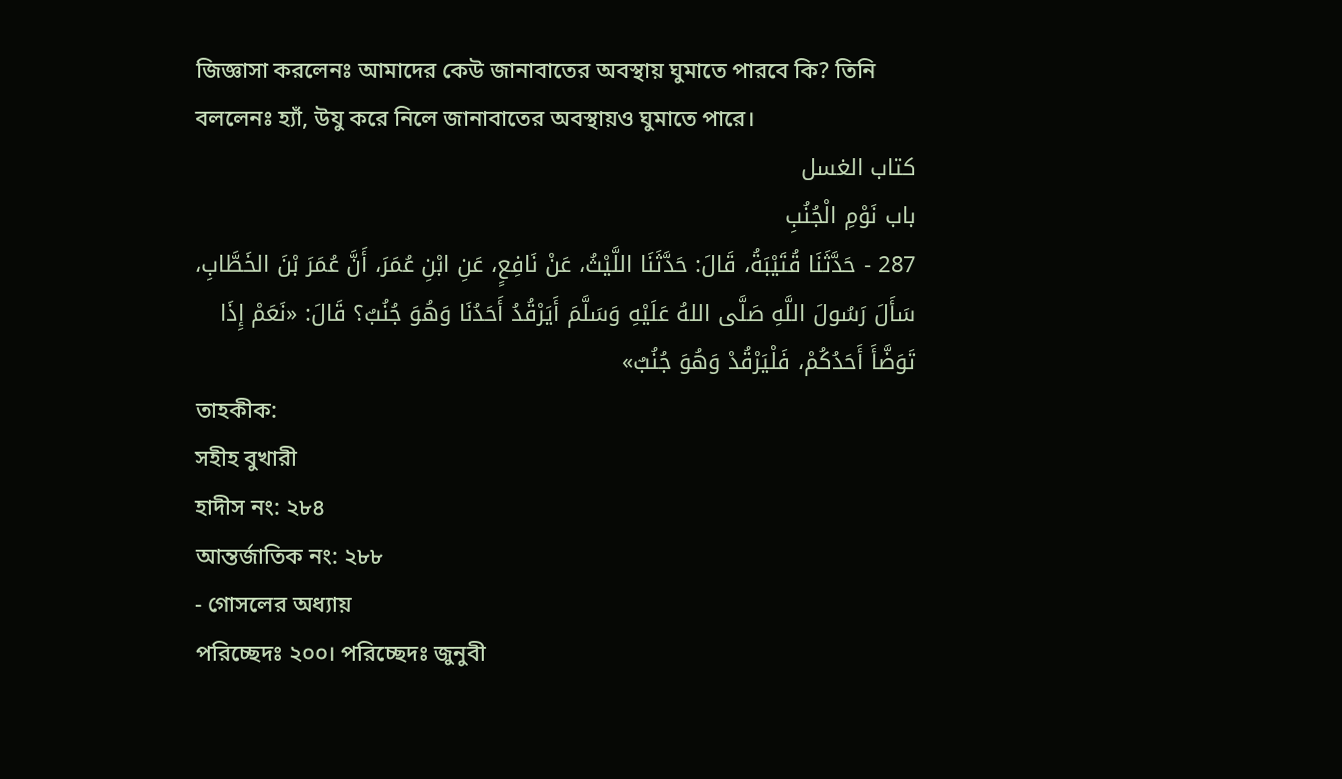জিজ্ঞাসা করলেনঃ আমাদের কেউ জানাবাতের অবস্থায় ঘুমাতে পারবে কি? তিনি বললেনঃ হ্যাঁ, উযু করে নিলে জানাবাতের অবস্থায়ও ঘুমাতে পারে।
كتاب الغسل
باب نَوْمِ الْجُنُبِ
287 - حَدَّثَنَا قُتَيْبَةُ، قَالَ: حَدَّثَنَا اللَّيْثُ، عَنْ نَافِعٍ، عَنِ ابْنِ عُمَرَ، أَنَّ عُمَرَ بْنَ الخَطَّابِ، سَأَلَ رَسُولَ اللَّهِ صَلَّى اللهُ عَلَيْهِ وَسَلَّمَ أَيَرْقُدُ أَحَدُنَا وَهُوَ جُنُبٌ؟ قَالَ: «نَعَمْ إِذَا تَوَضَّأَ أَحَدُكُمْ، فَلْيَرْقُدْ وَهُوَ جُنُبٌ»
তাহকীক:
সহীহ বুখারী
হাদীস নং: ২৮৪
আন্তর্জাতিক নং: ২৮৮
- গোসলের অধ্যায়
পরিচ্ছেদঃ ২০০। পরিচ্ছেদঃ জুনুবী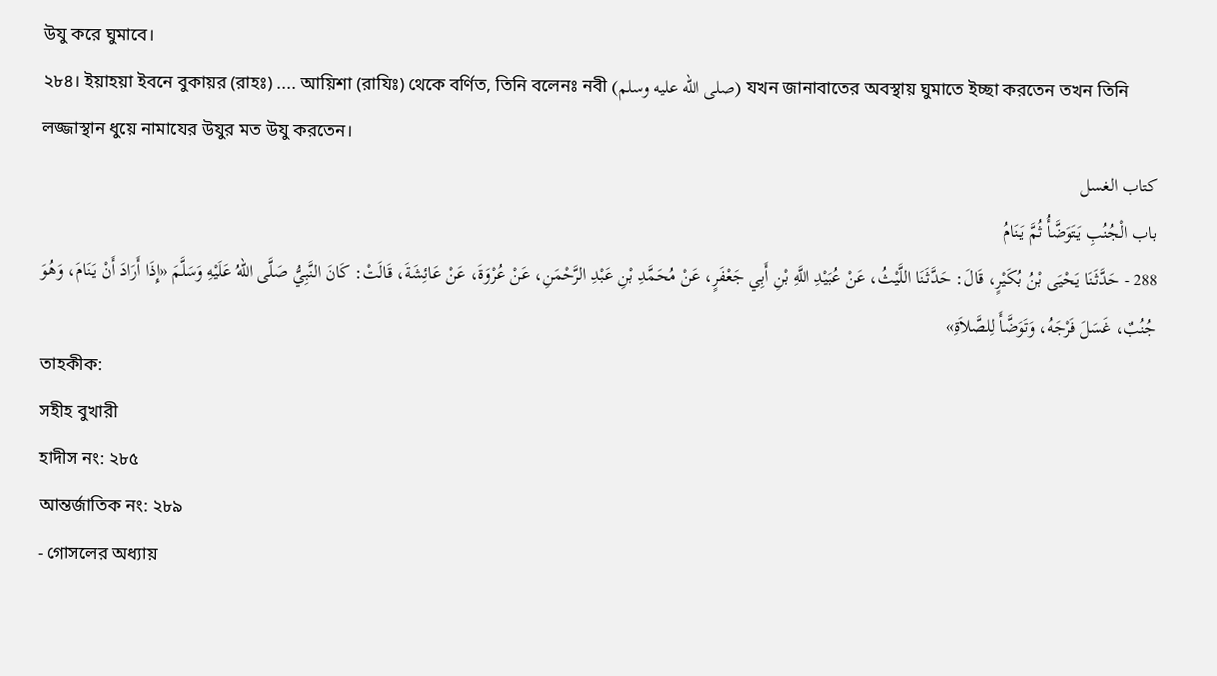উযু করে ঘুমাবে।
২৮৪। ইয়াহয়া ইবনে বুকায়র (রাহঃ) .... আয়িশা (রাযিঃ) থেকে বর্ণিত, তিনি বলেনঃ নবী (صلى الله عليه وسلم) যখন জানাবাতের অবস্থায় ঘুমাতে ইচ্ছা করতেন তখন তিনি লজ্জাস্থান ধুয়ে নামাযের উযুর মত উযু করতেন।
كتاب الغسل
باب الْجُنُبِ يَتَوَضَّأُ ثُمَّ يَنَامُ
288 - حَدَّثَنَا يَحْيَى بْنُ بُكَيْرٍ، قَالَ: حَدَّثَنَا اللَّيْثُ، عَنْ عُبَيْدِ اللَّهِ بْنِ أَبِي جَعْفَرٍ، عَنْ مُحَمَّدِ بْنِ عَبْدِ الرَّحْمَنِ، عَنْ عُرْوَةَ، عَنْ عَائِشَةَ، قَالَتْ: كَانَ النَّبِيُّ صَلَّى اللهُ عَلَيْهِ وَسَلَّمَ «إِذَا أَرَادَ أَنْ يَنَامَ، وَهُوَ جُنُبٌ، غَسَلَ فَرْجَهُ، وَتَوَضَّأَ لِلصَّلاَةِ»
তাহকীক:
সহীহ বুখারী
হাদীস নং: ২৮৫
আন্তর্জাতিক নং: ২৮৯
- গোসলের অধ্যায়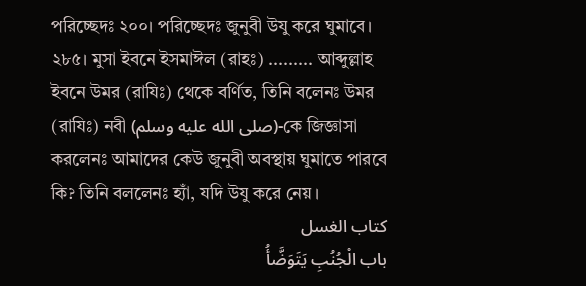পরিচ্ছেদঃ ২০০। পরিচ্ছেদঃ জুনুবী উযু করে ঘুমাবে।
২৮৫। মুসা ইবনে ইসমাঈল (রাহঃ) ......... আব্দুল্লাহ ইবনে উমর (রাযিঃ) থেকে বর্ণিত, তিনি বলেনঃ উমর (রাযিঃ) নবী (صلى الله عليه وسلم)-কে জিজ্ঞাসা করলেনঃ আমাদের কেউ জুনুবী অবস্থায় ঘুমাতে পারবে কি? তিনি বললেনঃ হ্যাঁ, যদি উযু করে নেয়।
كتاب الغسل
باب الْجُنُبِ يَتَوَضَّأُ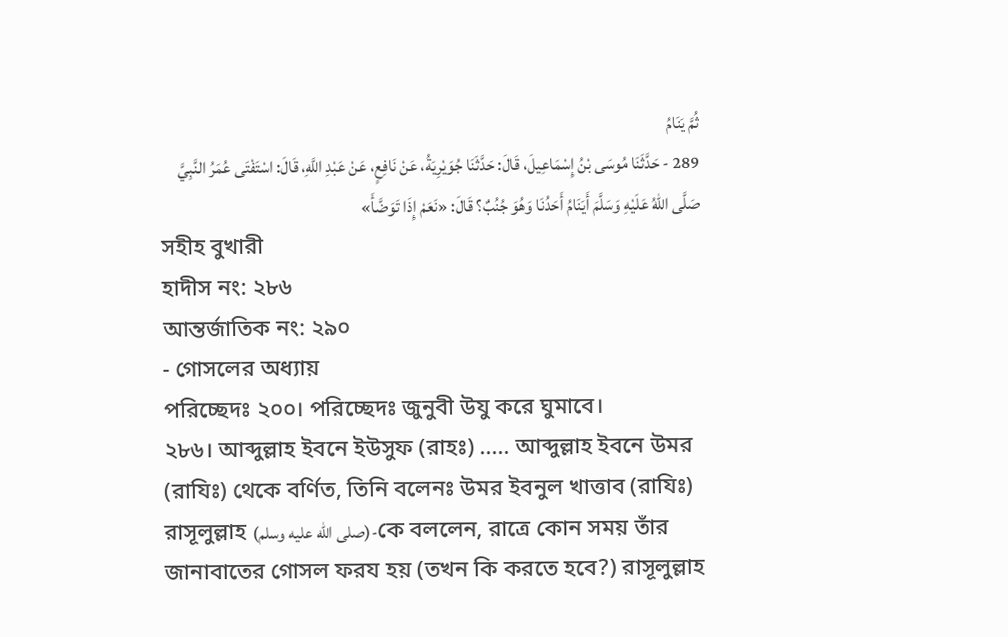ثُمَّ يَنَامُ
289 - حَدَّثَنَا مُوسَى بْنُ إِسْمَاعِيلَ، قَالَ: حَدَّثَنَا جُوَيْرِيَةُ، عَنْ نَافِعٍ، عَنْ عَبْدِ اللَّهِ، قَالَ: اسْتَفْتَى عُمَرُ النَّبِيَّ صَلَّى اللهُ عَلَيْهِ وَسَلَّمَ أَيَنَامُ أَحَدُنَا وَهُوَ جُنُبٌ؟ قَالَ: «نَعَمْ إِذَا تَوَضَّأَ»
সহীহ বুখারী
হাদীস নং: ২৮৬
আন্তর্জাতিক নং: ২৯০
- গোসলের অধ্যায়
পরিচ্ছেদঃ ২০০। পরিচ্ছেদঃ জুনুবী উযু করে ঘুমাবে।
২৮৬। আব্দুল্লাহ ইবনে ইউসুফ (রাহঃ) ..... আব্দুল্লাহ ইবনে উমর (রাযিঃ) থেকে বর্ণিত, তিনি বলেনঃ উমর ইবনুল খাত্তাব (রাযিঃ) রাসূলুল্লাহ (صلى الله عليه وسلم)-কে বললেন, রাত্রে কোন সময় তাঁর জানাবাতের গোসল ফরয হয় (তখন কি করতে হবে?) রাসূলুল্লাহ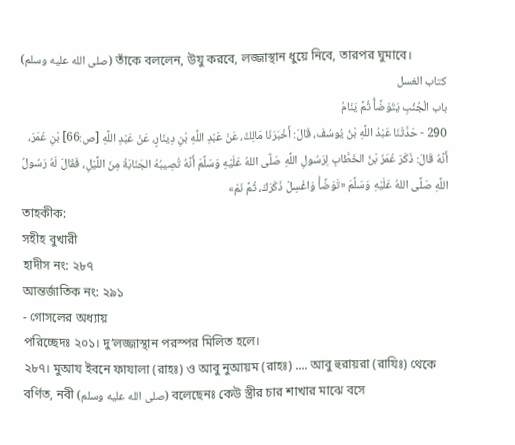(صلى الله عليه وسلم) তাঁকে বললেন, উযু করবে, লজ্জাস্থান ধুয়ে নিবে, তারপর ঘুমাবে।
كتاب الغسل
باب الْجُنُبِ يَتَوَضَّأُ ثُمَّ يَنَامُ
290 - حَدَّثَنَا عَبْدُ اللَّهِ بْنُ يُوسُفَ، قَالَ: أَخْبَرَنَا مَالِكٌ، عَنْ عَبْدِ اللَّهِ بْنِ دِينَارٍ، عَنْ عَبْدِ اللَّهِ [ص:66] بْنِ عُمَرَ، أَنَّهُ قَالَ: ذَكَرَ عُمَرُ بْنُ الخَطَّابِ لِرَسُولِ اللَّهِ صَلَّى اللهُ عَلَيْهِ وَسَلَّمَ أَنَّهُ تُصِيبُهُ الجَنَابَةُ مِنَ اللَّيْلِ، فَقَالَ لَهُ رَسُولُ اللَّهِ صَلَّى اللهُ عَلَيْهِ وَسَلَّمَ «تَوَضَّأْ وَاغْسِلْ ذَكَرَكَ، ثُمَّ نَمْ»
তাহকীক:
সহীহ বুখারী
হাদীস নং: ২৮৭
আন্তর্জাতিক নং: ২৯১
- গোসলের অধ্যায়
পরিচ্ছেদঃ ২০১। দু’লজ্জাস্থান পরস্পর মিলিত হলে।
২৮৭। মুআয ইবনে ফাযালা (রাহঃ) ও আবু নুআয়ম (রাহঃ) .... আবু হুরায়রা (রাযিঃ) থেকে বর্ণিত, নবী (صلى الله عليه وسلم) বলেছেনঃ কেউ স্ত্রীর চার শাখার মাঝে বসে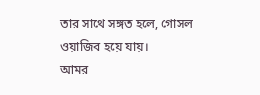তার সাথে সঙ্গত হলে, গোসল ওয়াজিব হয়ে যায়।
আমর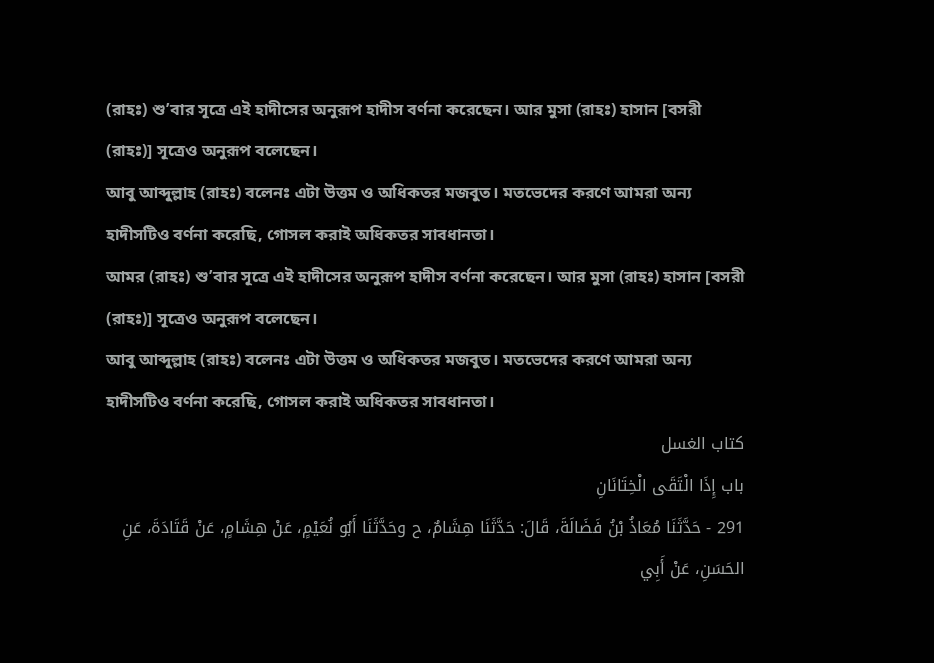(রাহঃ) শু’বার সূত্রে এই হাদীসের অনুরূপ হাদীস বর্ণনা করেছেন। আর মুসা (রাহঃ) হাসান [বসরী (রাহঃ)] সূত্রেও অনুরূপ বলেছেন।
আবু আব্দুল্লাহ (রাহঃ) বলেনঃ এটা উত্তম ও অধিকতর মজবুত। মতভেদের করণে আমরা অন্য হাদীসটিও বর্ণনা করেছি, গোসল করাই অধিকতর সাবধানতা।
আমর (রাহঃ) শু’বার সূত্রে এই হাদীসের অনুরূপ হাদীস বর্ণনা করেছেন। আর মুসা (রাহঃ) হাসান [বসরী (রাহঃ)] সূত্রেও অনুরূপ বলেছেন।
আবু আব্দুল্লাহ (রাহঃ) বলেনঃ এটা উত্তম ও অধিকতর মজবুত। মতভেদের করণে আমরা অন্য হাদীসটিও বর্ণনা করেছি, গোসল করাই অধিকতর সাবধানতা।
كتاب الغسل
باب إِذَا الْتَقَى الْخِتَانَانِ
291 - حَدَّثَنَا مُعَاذُ بْنُ فَضَالَةَ، قَالَ: حَدَّثَنَا هِشَامٌ، ح وحَدَّثَنَا أَبُو نُعَيْمٍ، عَنْ هِشَامٍ، عَنْ قَتَادَةَ، عَنِ الحَسَنِ، عَنْ أَبِي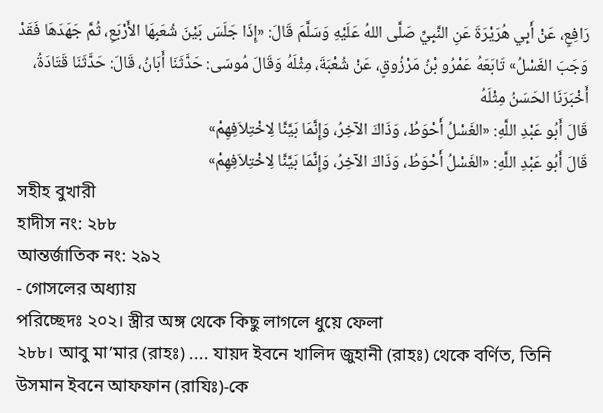رَافِعٍ، عَنْ أَبِي هُرَيْرَةَ عَنِ النَّبِيِّ صَلَّى اللهُ عَلَيْهِ وَسَلَّمَ قَالَ: «إِذَا جَلَسَ بَيْنَ شُعَبِهَا الأَرْبَعِ، ثُمَّ جَهَدَهَا فَقَدْ وَجَبَ الغَسْلُ» تَابَعَهُ عَمْرُو بْنُ مَرْزُوقٍ، عَنْ شُعْبَةَ، مِثْلَهُ وَقَالَ مُوسَى: حَدَّثَنَا أَبَانُ، قَالَ: حَدَّثَنَا قَتَادَةُ، أَخْبَرَنَا الحَسَنُ مِثْلَهُ
قَالَ أَبُو عَبْدِ اللَّهِ: «الغَسْلُ أَحْوَطُ، وَذَاكَ الآخِرُ، وَإِنَّمَا بَيَّنَّا لِاخْتِلاَفِهِمْ»
قَالَ أَبُو عَبْدِ اللَّهِ: «الغَسْلُ أَحْوَطُ، وَذَاكَ الآخِرُ، وَإِنَّمَا بَيَّنَّا لِاخْتِلاَفِهِمْ»
সহীহ বুখারী
হাদীস নং: ২৮৮
আন্তর্জাতিক নং: ২৯২
- গোসলের অধ্যায়
পরিচ্ছেদঃ ২০২। স্ত্রীর অঙ্গ থেকে কিছু লাগলে ধুয়ে ফেলা
২৮৮। আবু মা’মার (রাহঃ) .... যায়দ ইবনে খালিদ জুহানী (রাহঃ) থেকে বর্ণিত, তিনি উসমান ইবনে আফফান (রাযিঃ)-কে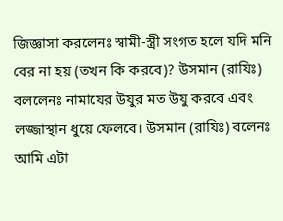জিজ্ঞাসা করলেনঃ স্বামী-স্ত্রী সংগত হলে যদি মনি বের না হয় (তখন কি করবে)? উসমান (রাযিঃ) বললেনঃ নামাযের উযুর মত উযু করবে এবং লজ্জাস্থান ধুয়ে ফেলবে। উসমান (রাযিঃ) বলেনঃ আমি এটা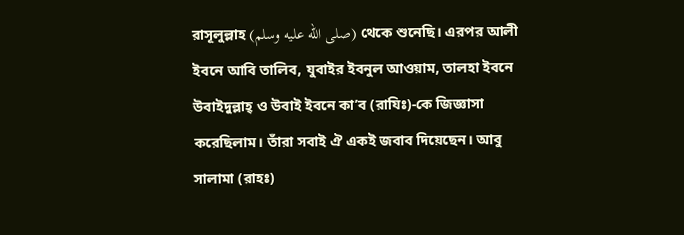রাসূলুল্লাহ (صلى الله عليه وسلم) থেকে শুনেছি। এরপর আলী ইবনে আবি তালিব, যুবাইর ইবনুল আওয়াম, তালহা ইবনে উবাইদুল্লাহ্ ও উবাই ইবনে কা’ব (রাযিঃ)-কে জিজ্ঞাসা করেছিলাম। তাঁরা সবাই ঐ একই জবাব দিয়েছেন। আবু সালামা (রাহঃ)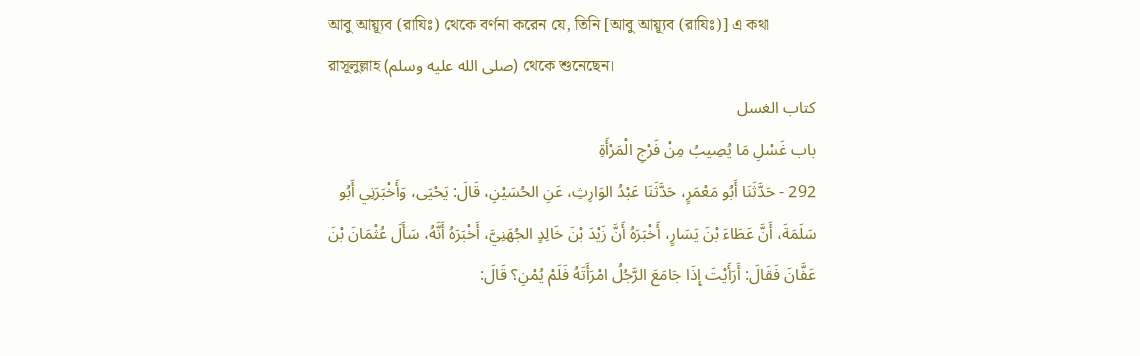আবু আয়্যূব (রাযিঃ) থেকে বর্ণনা করেন যে, তিনি [আবু আয়্যূব (রাযিঃ)] এ কথা রাসূলুল্লাহ (صلى الله عليه وسلم) থেকে শুনেছেন।
كتاب الغسل
باب غَسْلِ مَا يُصِيبُ مِنْ فَرْجِ الْمَرْأَةِ
292 - حَدَّثَنَا أَبُو مَعْمَرٍ، حَدَّثَنَا عَبْدُ الوَارِثِ، عَنِ الحُسَيْنِ، قَالَ: يَحْيَى، وَأَخْبَرَنِي أَبُو سَلَمَةَ، أَنَّ عَطَاءَ بْنَ يَسَارٍ، أَخْبَرَهُ أَنَّ زَيْدَ بْنَ خَالِدٍ الجُهَنِيَّ، أَخْبَرَهُ أَنَّهُ، سَأَلَ عُثْمَانَ بْنَ عَفَّانَ فَقَالَ: أَرَأَيْتَ إِذَا جَامَعَ الرَّجُلُ امْرَأَتَهُ فَلَمْ يُمْنِ؟ قَالَ: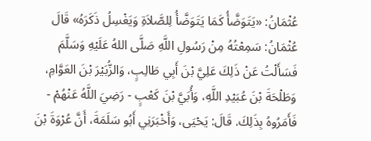عُثْمَانُ: «يَتَوَضَّأُ كَمَا يَتَوَضَّأُ لِلصَّلاَةِ وَيَغْسِلُ ذَكَرَهُ» قَالَ عُثْمَانُ: سَمِعْتُهُ مِنْ رَسُولِ اللَّهِ صَلَّى اللهُ عَلَيْهِ وَسَلَّمَ فَسَأَلْتُ عَنْ ذَلِكَ عَلِيَّ بْنَ أَبِي طَالِبٍ، وَالزُّبَيْرَ بْنَ العَوَّامِ، وَطَلْحَةَ بْنَ عُبَيْدِ اللَّهِ، وَأُبَيَّ بْنَ كَعْبٍ - رَضِيَ اللَّهُ عَنْهُمْ - فَأَمَرُوهُ بِذَلِكَ. قَالَ: يَحْيَى، وَأَخْبَرَنِي أَبُو سَلَمَةَ، أَنَّ عُرْوَةَ بْنَ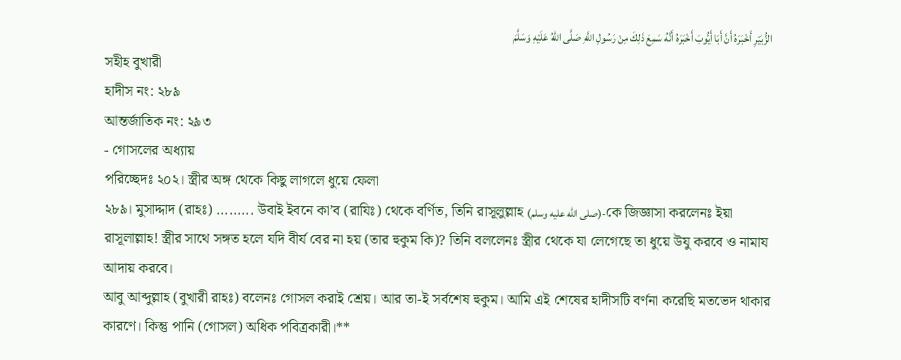الزُّبَيْرِ أَخْبَرَهُ أَنَّ أَبَا أَيُّوبَ أَخْبَرَهُ أَنَّهُ سَمِعَ ذَلِكَ مِنْ رَسُولِ اللَّهِ صَلَّى اللهُ عَلَيْهِ وَسَلَّمَ
সহীহ বুখারী
হাদীস নং: ২৮৯
আন্তর্জাতিক নং: ২৯৩
- গোসলের অধ্যায়
পরিচ্ছেদঃ ২০২। স্ত্রীর অঙ্গ থেকে কিছু লাগলে ধুয়ে ফেলা
২৮৯। মুসাদ্দাদ (রাহঃ) ......... উবাই ইবনে কা’ব (রাযিঃ) থেকে বর্ণিত, তিনি রাসূলুল্লাহ (صلى الله عليه وسلم)-কে জিজ্ঞাসা করলেনঃ ইয়া রাসূলাল্লাহ! স্ত্রীর সাথে সঙ্গত হলে যদি বীর্য বের না হয় (তার হুকুম কি)? তিনি বললেনঃ স্ত্রীর থেকে যা লেগেছে তা ধুয়ে উযু করবে ও নামায আদায় করবে।
আবু আব্দুল্লাহ (বুখারী রাহঃ) বলেনঃ গোসল করাই শ্রেয়। আর তা-ই সর্বশেষ হুকুম। আমি এই শেষের হাদীসটি বর্ণনা করেছি মতভেদ থাকার কারণে। কিন্তু পানি (গোসল) অধিক পবিত্রকারী।**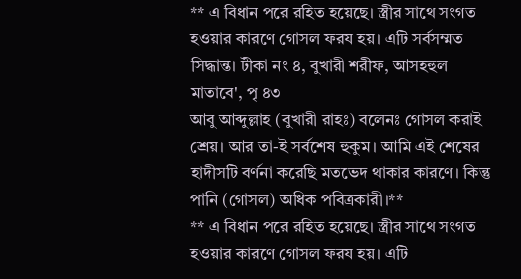** এ বিধান পরে রহিত হয়েছে। স্ত্রীর সাথে সংগত হওয়ার কারণে গোসল ফরয হয়। এটি সর্বসম্মত সিদ্ধান্ত। টীকা নং ৪, বুখারী শরীফ, আসহহুল মাতাবে', পৃ ৪৩
আবু আব্দুল্লাহ (বুখারী রাহঃ) বলেনঃ গোসল করাই শ্রেয়। আর তা-ই সর্বশেষ হুকুম। আমি এই শেষের হাদীসটি বর্ণনা করেছি মতভেদ থাকার কারণে। কিন্তু পানি (গোসল) অধিক পবিত্রকারী।**
** এ বিধান পরে রহিত হয়েছে। স্ত্রীর সাথে সংগত হওয়ার কারণে গোসল ফরয হয়। এটি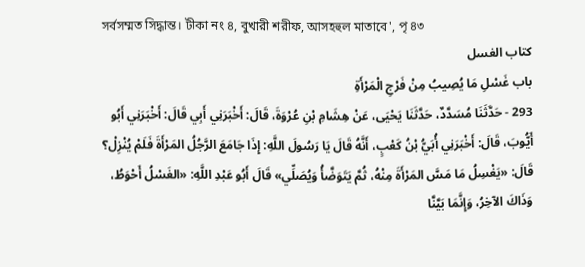সর্বসম্মত সিদ্ধান্ত। টীকা নং ৪, বুখারী শরীফ, আসহহুল মাতাবে', পৃ ৪৩
كتاب الغسل
باب غَسْلِ مَا يُصِيبُ مِنْ فَرْجِ الْمَرْأَةِ
293 - حَدَّثَنَا مُسَدَّدٌ، حَدَّثَنَا يَحْيَى، عَنْ هِشَامِ بْنِ عُرْوَةَ، قَالَ: أَخْبَرَنِي أَبِي قَالَ: أَخْبَرَنِي أَبُو أَيُّوبَ، قَالَ: أَخْبَرَنِي أُبَيُّ بْنُ كَعْبٍ، أَنَّهُ قَالَ يَا رَسُولَ اللَّهِ: إِذَا جَامَعَ الرَّجُلُ المَرْأَةَ فَلَمْ يُنْزِلْ؟ قَالَ: «يَغْسِلُ مَا مَسَّ المَرْأَةَ مِنْهُ، ثُمَّ يَتَوَضَّأُ وَيُصَلِّي» قَالَ أَبُو عَبْدِ اللَّهِ: «الغَسْلُ أَحْوَطُ، وَذَاكَ الآخِرُ، وَإِنَّمَا بَيَّنَّا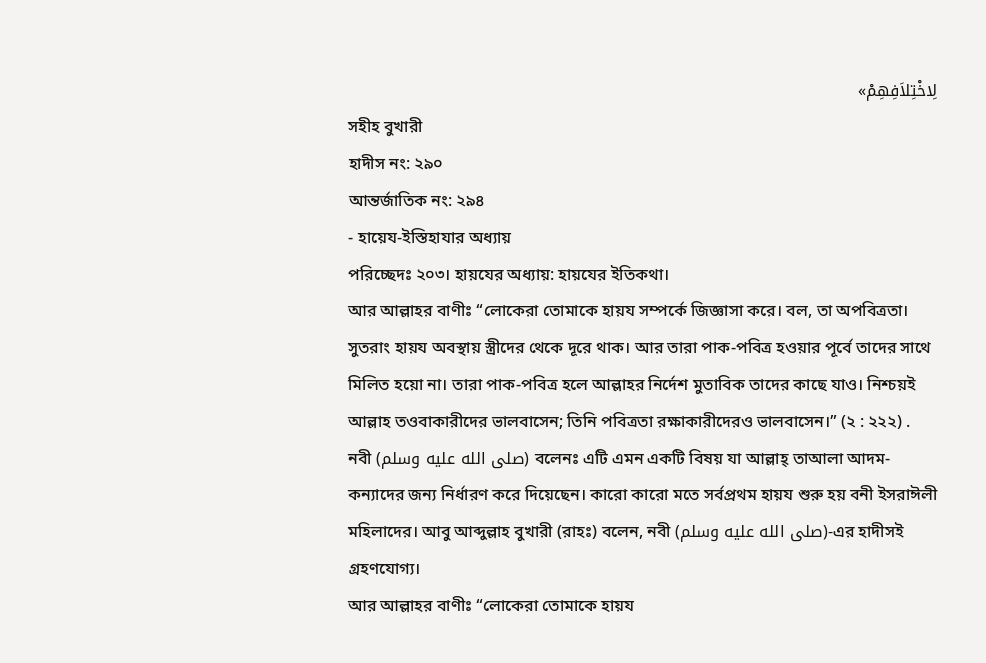لِاخْتِلاَفِهِمْ»
সহীহ বুখারী
হাদীস নং: ২৯০
আন্তর্জাতিক নং: ২৯৪
- হায়েয-ইস্তিহাযার অধ্যায়
পরিচ্ছেদঃ ২০৩। হায়যের অধ্যায়: হায়যের ইতিকথা।
আর আল্লাহর বাণীঃ “লোকেরা তোমাকে হায়য সম্পর্কে জিজ্ঞাসা করে। বল, তা অপবিত্রতা। সুতরাং হায়য অবস্থায় স্ত্রীদের থেকে দূরে থাক। আর তারা পাক-পবিত্র হওয়ার পূর্বে তাদের সাথে মিলিত হয়ো না। তারা পাক-পবিত্র হলে আল্লাহর নির্দেশ মুতাবিক তাদের কাছে যাও। নিশ্চয়ই আল্লাহ তওবাকারীদের ভালবাসেন; তিনি পবিত্রতা রক্ষাকারীদেরও ভালবাসেন।” (২ : ২২২) .
নবী (صلى الله عليه وسلم) বলেনঃ এটি এমন একটি বিষয় যা আল্লাহ্ তাআলা আদম-কন্যাদের জন্য নির্ধারণ করে দিয়েছেন। কারো কারো মতে সর্বপ্রথম হায়য শুরু হয় বনী ইসরাঈলী মহিলাদের। আবু আব্দুল্লাহ বুখারী (রাহঃ) বলেন, নবী (صلى الله عليه وسلم)-এর হাদীসই গ্রহণযোগ্য।
আর আল্লাহর বাণীঃ “লোকেরা তোমাকে হায়য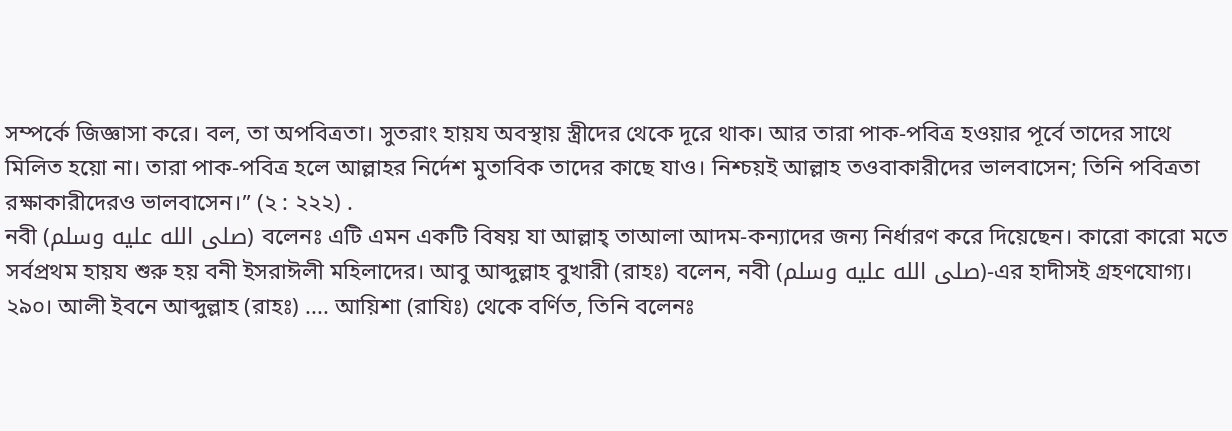সম্পর্কে জিজ্ঞাসা করে। বল, তা অপবিত্রতা। সুতরাং হায়য অবস্থায় স্ত্রীদের থেকে দূরে থাক। আর তারা পাক-পবিত্র হওয়ার পূর্বে তাদের সাথে মিলিত হয়ো না। তারা পাক-পবিত্র হলে আল্লাহর নির্দেশ মুতাবিক তাদের কাছে যাও। নিশ্চয়ই আল্লাহ তওবাকারীদের ভালবাসেন; তিনি পবিত্রতা রক্ষাকারীদেরও ভালবাসেন।” (২ : ২২২) .
নবী (صلى الله عليه وسلم) বলেনঃ এটি এমন একটি বিষয় যা আল্লাহ্ তাআলা আদম-কন্যাদের জন্য নির্ধারণ করে দিয়েছেন। কারো কারো মতে সর্বপ্রথম হায়য শুরু হয় বনী ইসরাঈলী মহিলাদের। আবু আব্দুল্লাহ বুখারী (রাহঃ) বলেন, নবী (صلى الله عليه وسلم)-এর হাদীসই গ্রহণযোগ্য।
২৯০। আলী ইবনে আব্দুল্লাহ (রাহঃ) .... আয়িশা (রাযিঃ) থেকে বর্ণিত, তিনি বলেনঃ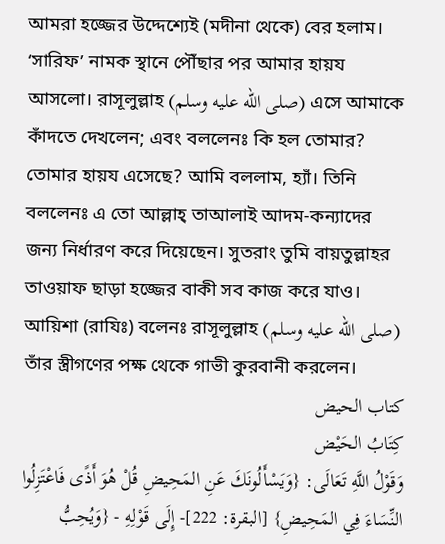আমরা হজ্জের উদ্দেশ্যেই (মদীনা থেকে) বের হলাম। ‘সারিফ’ নামক স্থানে পৌঁছার পর আমার হায়য আসলো। রাসূলুল্লাহ (صلى الله عليه وسلم) এসে আমাকে কাঁদতে দেখলেন; এবং বললেনঃ কি হল তোমার? তোমার হায়য এসেছে? আমি বললাম, হ্যাঁ। তিনি বললেনঃ এ তো আল্লাহ্ তাআলাই আদম-কন্যাদের জন্য নির্ধারণ করে দিয়েছেন। সুতরাং তুমি বায়তুল্লাহর তাওয়াফ ছাড়া হজ্জের বাকী সব কাজ করে যাও। আয়িশা (রাযিঃ) বলেনঃ রাসূলুল্লাহ (صلى الله عليه وسلم) তাঁর স্ত্রীগণের পক্ষ থেকে গাভী কুরবানী করলেন।
كتاب الحيض
كِتَابُ الحَيْض
وَقَوْلُ اللَّهِ تَعَالَى: {وَيَسْأَلُونَكَ عَنِ المَحِيضِ قُلْ هُوَ أَذًى فَاعْتَزِلُوا النِّسَاءَ فِي المَحِيضِ} [البقرة: 222]- إِلَى قَوْلِهِ - {وَيُحِبُّ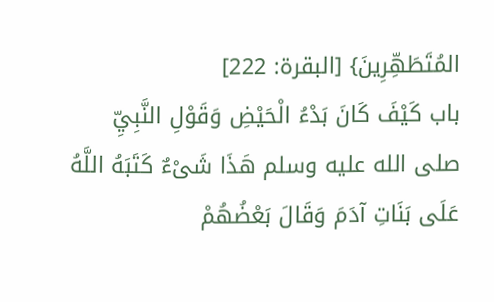المُتَطَهِّرِينَ} [البقرة: 222]
باب كَيْفَ كَانَ بَدْءُ الْحَيْضِ وَقَوْلِ النَّبِيِّ صلى الله عليه وسلم هَذَا شَىْءٌ كَتَبَهُ اللَّهُ عَلَى بَنَاتِ آدَمَ وَقَالَ بَعْضُهُمْ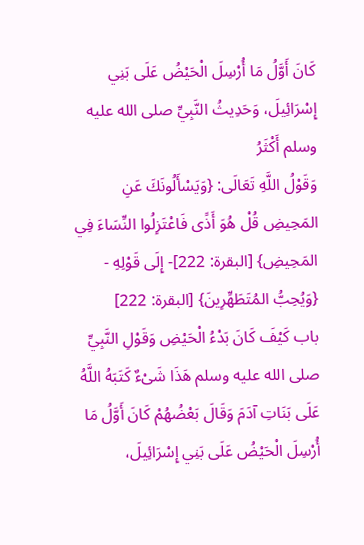كَانَ أَوَّلُ مَا أُرْسِلَ الْحَيْضُ عَلَى بَنِي إِسْرَائِيلَ، وَحَدِيثُ النَّبِيِّ صلى الله عليه وسلم أَكْثَرُ
وَقَوْلُ اللَّهِ تَعَالَى: {وَيَسْأَلُونَكَ عَنِ المَحِيضِ قُلْ هُوَ أَذًى فَاعْتَزِلُوا النِّسَاءَ فِي المَحِيضِ} [البقرة: 222]- إِلَى قَوْلِهِ - {وَيُحِبُّ المُتَطَهِّرِينَ} [البقرة: 222]
باب كَيْفَ كَانَ بَدْءُ الْحَيْضِ وَقَوْلِ النَّبِيِّ صلى الله عليه وسلم هَذَا شَىْءٌ كَتَبَهُ اللَّهُ عَلَى بَنَاتِ آدَمَ وَقَالَ بَعْضُهُمْ كَانَ أَوَّلُ مَا أُرْسِلَ الْحَيْضُ عَلَى بَنِي إِسْرَائِيلَ،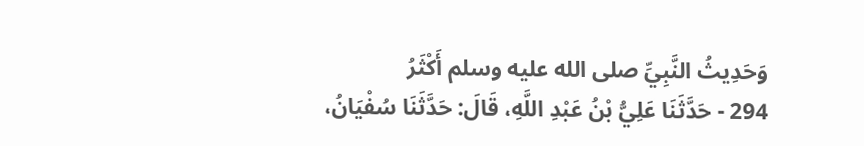وَحَدِيثُ النَّبِيِّ صلى الله عليه وسلم أَكْثَرُ
294 - حَدَّثَنَا عَلِيُّ بْنُ عَبْدِ اللَّهِ، قَالَ: حَدَّثَنَا سُفْيَانُ،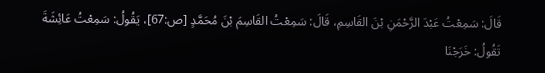قَالَ: سَمِعْتُ عَبْدَ الرَّحْمَنِ بْنَ القَاسِمِ، قَالَ: سَمِعْتُ القَاسِمَ بْنَ مُحَمَّدٍ [ص:67]، يَقُولُ: سَمِعْتُ عَائِشَةَ تَقُولُ: خَرَجْنَا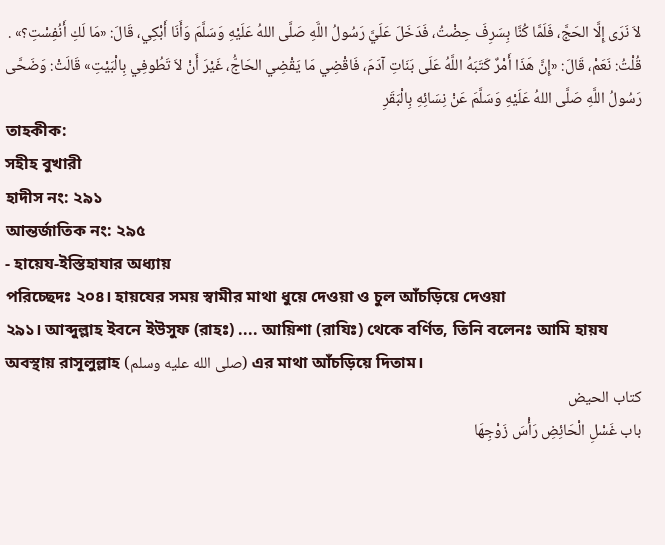لاَ نَرَى إِلَّا الحَجَّ، فَلَمَّا كُنَّا بِسَرِفَ حِضْتُ، فَدَخَلَ عَلَيَّ رَسُولُ اللَّهِ صَلَّى اللهُ عَلَيْهِ وَسَلَّمَ وَأَنَا أَبْكِي، قَالَ: «مَا لَكِ أَنُفِسْتِ؟» . قُلْتُ: نَعَمْ، قَالَ: «إِنَّ هَذَا أَمْرٌ كَتَبَهُ اللَّهُ عَلَى بَنَاتِ آدَمَ، فَاقْضِي مَا يَقْضِي الحَاجُّ، غَيْرَ أَنْ لاَ تَطُوفِي بِالْبَيْتِ» قَالَتْ: وَضَحَّى رَسُولُ اللَّهِ صَلَّى اللهُ عَلَيْهِ وَسَلَّمَ عَنْ نِسَائِهِ بِالْبَقَرِ
তাহকীক:
সহীহ বুখারী
হাদীস নং: ২৯১
আন্তর্জাতিক নং: ২৯৫
- হায়েয-ইস্তিহাযার অধ্যায়
পরিচ্ছেদঃ ২০৪। হায়যের সময় স্বামীর মাথা ধুয়ে দেওয়া ও চুল আঁচড়িয়ে দেওয়া
২৯১। আব্দুল্লাহ ইবনে ইউসুফ (রাহঃ) .... আয়িশা (রাযিঃ) থেকে বর্ণিত, তিনি বলেনঃ আমি হায়য অবস্থায় রাসূলুল্লাহ (صلى الله عليه وسلم) এর মাথা আঁচড়িয়ে দিতাম।
كتاب الحيض
باب غَسْلِ الْحَائِضِ رَأْسَ زَوْجِهَا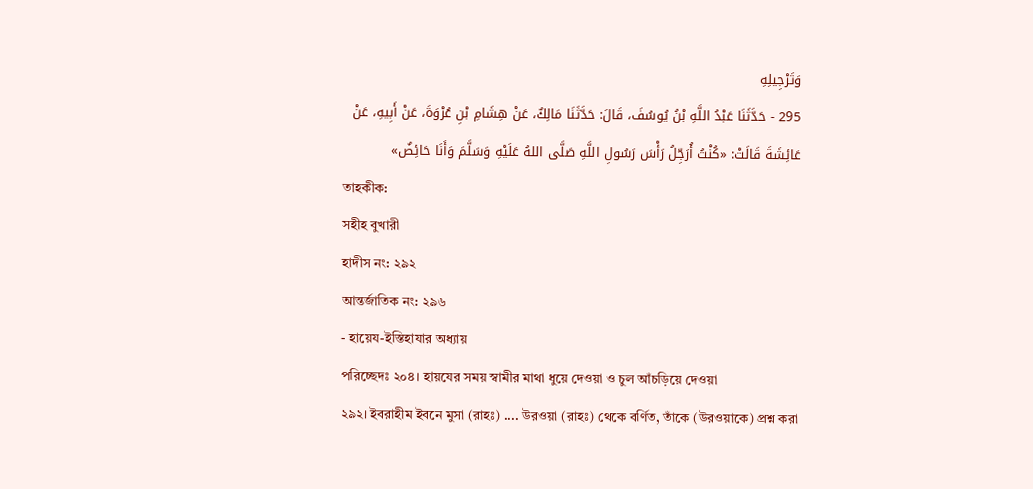وَتَرْجِيلِهِ
295 - حَدَّثَنَا عَبْدُ اللَّهِ بْنُ يُوسُفَ، قَالَ: حَدَّثَنَا مَالِكٌ، عَنْ هِشَامِ بْنِ عُرْوَةَ، عَنْ أَبِيهِ، عَنْ عَائِشَةَ قَالَتْ: «كُنْتُ أُرَجِّلُ رَأْسَ رَسُولِ اللَّهِ صَلَّى اللهُ عَلَيْهِ وَسَلَّمَ وَأَنَا حَائِضٌ»
তাহকীক:
সহীহ বুখারী
হাদীস নং: ২৯২
আন্তর্জাতিক নং: ২৯৬
- হায়েয-ইস্তিহাযার অধ্যায়
পরিচ্ছেদঃ ২০৪। হায়যের সময় স্বামীর মাথা ধুয়ে দেওয়া ও চুল আঁচড়িয়ে দেওয়া
২৯২। ইবরাহীম ইবনে মুসা (রাহঃ) .... উরওয়া (রাহঃ) থেকে বর্ণিত, তাঁকে (উরওয়াকে) প্রশ্ন করা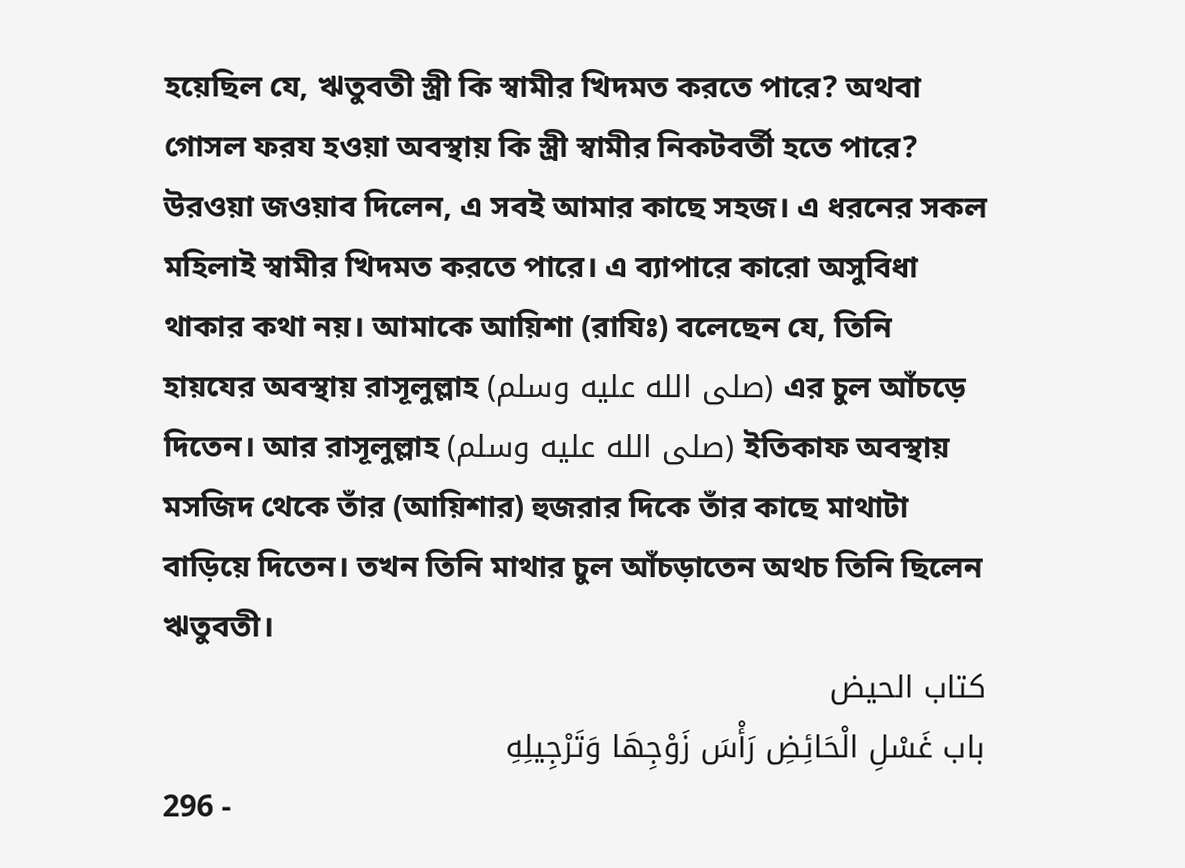হয়েছিল যে, ঋতুবতী স্ত্রী কি স্বামীর খিদমত করতে পারে? অথবা গোসল ফরয হওয়া অবস্থায় কি স্ত্রী স্বামীর নিকটবর্তী হতে পারে? উরওয়া জওয়াব দিলেন, এ সবই আমার কাছে সহজ। এ ধরনের সকল মহিলাই স্বামীর খিদমত করতে পারে। এ ব্যাপারে কারো অসুবিধা থাকার কথা নয়। আমাকে আয়িশা (রাযিঃ) বলেছেন যে, তিনি হায়যের অবস্থায় রাসূলুল্লাহ (صلى الله عليه وسلم) এর চুল আঁচড়ে দিতেন। আর রাসূলুল্লাহ (صلى الله عليه وسلم) ইতিকাফ অবস্থায় মসজিদ থেকে তাঁর (আয়িশার) হুজরার দিকে তাঁর কাছে মাথাটা বাড়িয়ে দিতেন। তখন তিনি মাথার চুল আঁচড়াতেন অথচ তিনি ছিলেন ঋতুবতী।
كتاب الحيض
باب غَسْلِ الْحَائِضِ رَأْسَ زَوْجِهَا وَتَرْجِيلِهِ
296 -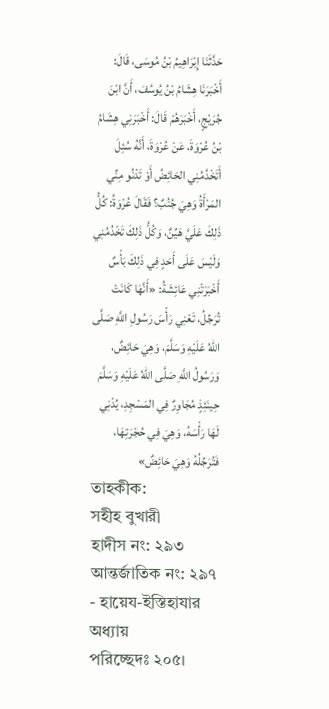حَدَّثَنَا إِبْرَاهِيمُ بْنُ مُوسَى، قَالَ: أَخْبَرَنَا هِشَامُ بْنُ يُوسُفَ، أَنَّ ابْنَ جُرَيْجٍ، أَخْبَرَهُمْ قَالَ: أَخْبَرَنِي هِشَامُ بْنُ عُرْوَةَ، عَنْ عُرْوَةَ، أَنَّهُ سُئِلَ أَتَخْدُمُنِي الحَائِضُ أَوْ تَدْنُو مِنِّي المَرْأَةُ وَهِيَ جُنُبٌ؟ فَقَالَ عُرْوَةُ: كُلُّ ذَلِكَ عَلَيَّ هَيِّنٌ، وَكُلُّ ذَلِكَ تَخْدُمُنِي وَلَيْسَ عَلَى أَحَدٍ فِي ذَلِكَ بَأْسٌ أَخْبَرَتْنِي عَائِشَةُ: «أَنَّهَا كَانَتْ تُرَجِّلُ، تَعْنِي رَأْسَ رَسُولِ اللَّهِ صَلَّى اللهُ عَلَيْهِ وَسَلَّمَ، وَهِيَ حَائِضٌ، وَرَسُولُ اللَّهِ صَلَّى اللهُ عَلَيْهِ وَسَلَّمَ حِينَئِذٍ مُجَاوِرٌ فِي المَسْجِدِ، يُدْنِي لَهَا رَأْسَهُ، وَهِيَ فِي حُجْرَتِهَا، فَتُرَجِّلُهُ وَهِيَ حَائِضٌ»
তাহকীক:
সহীহ বুখারী
হাদীস নং: ২৯৩
আন্তর্জাতিক নং: ২৯৭
- হায়েয-ইস্তিহাযার অধ্যায়
পরিচ্ছেদঃ ২০৫।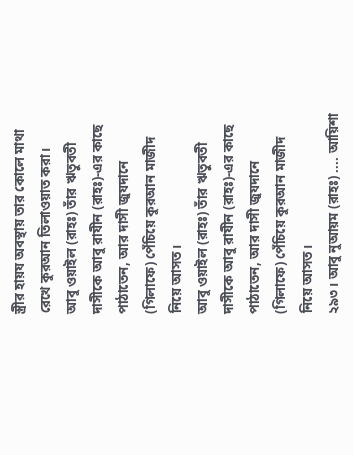স্ত্রীর হায়য অবস্থায় তার কোলে মাথা রেখে কুরআন তিলাওয়াত করা।
আবু ওয়াইল (রাহঃ) তাঁর ঋতুবতী দাসীকে আবু রাযীন (রাহঃ)-এর কাছে পাঠাতেন, আর দাসী জুযদানে (গিলাফে) পেঁচিয়ে কুরআন মাজীদ নিয়ে আসত।
আবু ওয়াইল (রাহঃ) তাঁর ঋতুবতী দাসীকে আবু রাযীন (রাহঃ)-এর কাছে পাঠাতেন, আর দাসী জুযদানে (গিলাফে) পেঁচিয়ে কুরআন মাজীদ নিয়ে আসত।
২৯৩। আবু নুআয়ম (রাহঃ) .... আয়িশা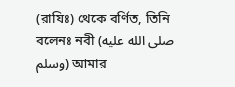(রাযিঃ) থেকে বর্ণিত, তিনি বলেনঃ নবী (صلى الله عليه وسلم) আমার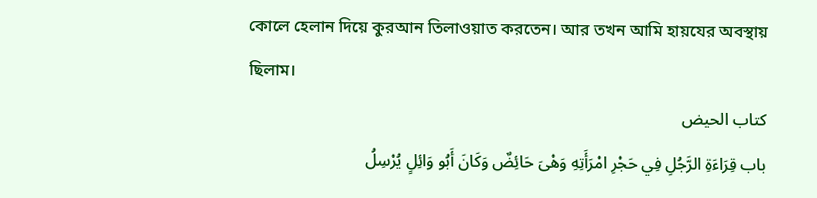কোলে হেলান দিয়ে কুরআন তিলাওয়াত করতেন। আর তখন আমি হায়যের অবস্থায় ছিলাম।
كتاب الحيض
باب قِرَاءَةِ الرَّجُلِ فِي حَجْرِ امْرَأَتِهِ وَهْىَ حَائِضٌ وَكَانَ أَبُو وَائِلٍ يُرْسِلُ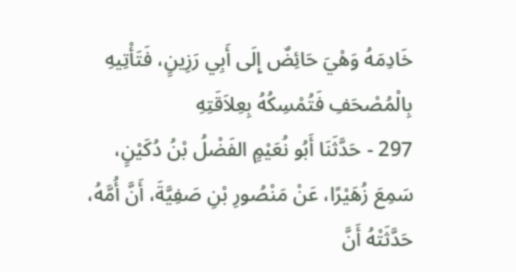خَادِمَهُ وَهْيَ حَائِضٌ إِلَى أَبِي رَزِينٍ، فَتَأْتِيهِ بِالْمُصْحَفِ فَتُمْسِكُهُ بِعِلاَقَتِهِ
297 - حَدَّثَنَا أَبُو نُعَيْمٍ الفَضْلُ بْنُ دُكَيْنٍ، سَمِعَ زُهَيْرًا، عَنْ مَنْصُورِ بْنِ صَفِيَّةَ، أَنَّ أُمَّهُ، حَدَّثَتْهُ أَنَّ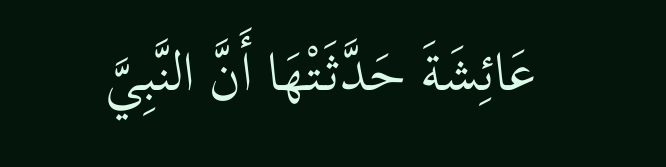عَائِشَةَ حَدَّثَتْهَا أَنَّ النَّبِيَّ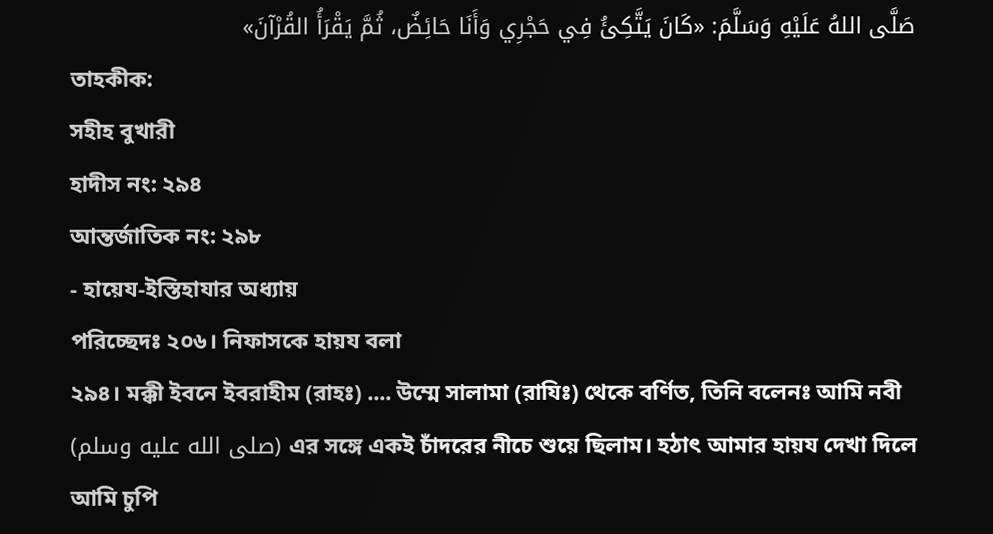صَلَّى اللهُ عَلَيْهِ وَسَلَّمَ: «كَانَ يَتَّكِئُ فِي حَجْرِي وَأَنَا حَائِضٌ، ثُمَّ يَقْرَأُ القُرْآنَ»
তাহকীক:
সহীহ বুখারী
হাদীস নং: ২৯৪
আন্তর্জাতিক নং: ২৯৮
- হায়েয-ইস্তিহাযার অধ্যায়
পরিচ্ছেদঃ ২০৬। নিফাসকে হায়য বলা
২৯৪। মক্কী ইবনে ইবরাহীম (রাহঃ) .... উম্মে সালামা (রাযিঃ) থেকে বর্ণিত, তিনি বলেনঃ আমি নবী (صلى الله عليه وسلم) এর সঙ্গে একই চাঁদরের নীচে শুয়ে ছিলাম। হঠাৎ আমার হায়য দেখা দিলে আমি চুপি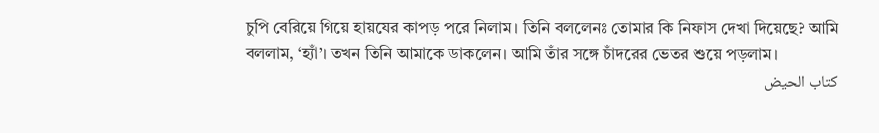চুপি বেরিয়ে গিয়ে হায়যের কাপড় পরে নিলাম। তিনি বললেনঃ তোমার কি নিফাস দেখা দিয়েছে? আমি বললাম, ‘হ্যাঁ’। তখন তিনি আমাকে ডাকলেন। আমি তাঁর সঙ্গে চাঁদরের ভেতর শুয়ে পড়লাম।
كتاب الحيض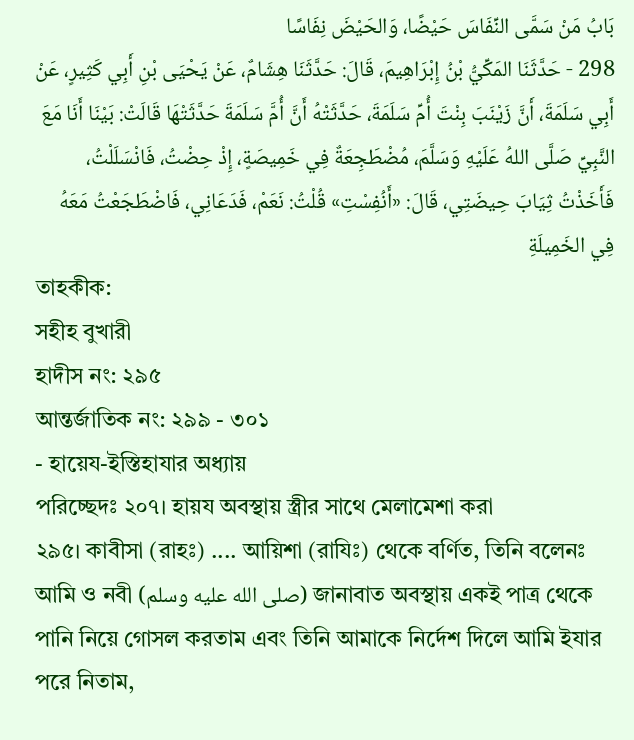بَابُ مَنْ سَمَّى النِّفَاسَ حَيْضًا، وَالحَيْضَ نِفَاسًا
298 - حَدَّثَنَا المَكِّيُّ بْنُ إِبْرَاهِيمَ، قَالَ: حَدَّثَنَا هِشَامٌ، عَنْ يَحْيَى بْنِ أَبِي كَثِيرٍ، عَنْ أَبِي سَلَمَةَ، أَنَّ زَيْنَبَ بِنْتَ أُمِّ سَلَمَةَ، حَدَّثَتْهُ أَنَّ أُمَّ سَلَمَةَ حَدَّثَتْهَا قَالَتْ: بَيْنَا أَنَا مَعَ النَّبِيِّ صَلَّى اللهُ عَلَيْهِ وَسَلَّمَ، مُضْطَجِعَةٌ فِي خَمِيصَةٍ، إِذْ حِضْتُ، فَانْسَلَلْتُ، فَأَخَذْتُ ثِيَابَ حِيضَتِي، قَالَ: «أَنُفِسْتِ» قُلْتُ: نَعَمْ، فَدَعَانِي، فَاضْطَجَعْتُ مَعَهُ فِي الخَمِيلَةِ
তাহকীক:
সহীহ বুখারী
হাদীস নং: ২৯৫
আন্তর্জাতিক নং: ২৯৯ - ৩০১
- হায়েয-ইস্তিহাযার অধ্যায়
পরিচ্ছেদঃ ২০৭। হায়য অবস্থায় স্ত্রীর সাথে মেলামেশা করা
২৯৫। কাবীসা (রাহঃ) .... আয়িশা (রাযিঃ) থেকে বর্ণিত, তিনি বলেনঃ আমি ও নবী (صلى الله عليه وسلم) জানাবাত অবস্থায় একই পাত্র থেকে পানি নিয়ে গোসল করতাম এবং তিনি আমাকে নির্দেশ দিলে আমি ইযার পরে নিতাম,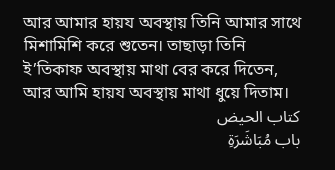আর আমার হায়য অবস্থায় তিনি আমার সাথে মিশামিশি করে শুতেন। তাছাড়া তিনি ই’তিকাফ অবস্থায় মাথা বের করে দিতেন, আর আমি হায়য অবস্থায় মাথা ধুয়ে দিতাম।
كتاب الحيض
باب مُبَاشَرَةِ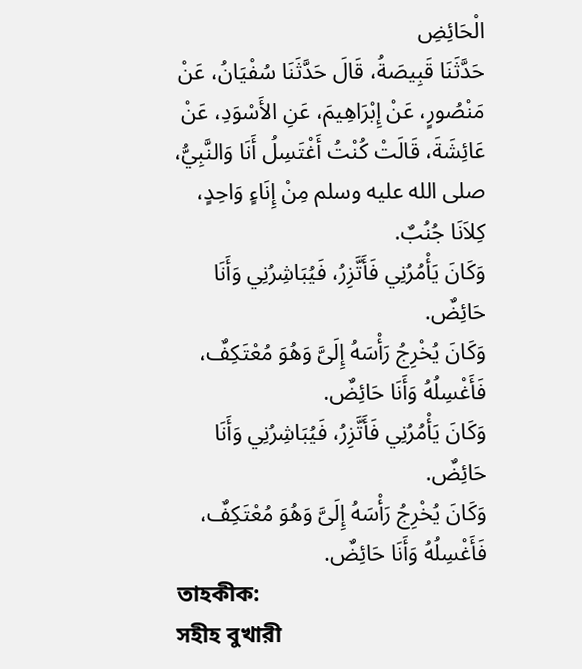الْحَائِضِ
حَدَّثَنَا قَبِيصَةُ، قَالَ حَدَّثَنَا سُفْيَانُ، عَنْ مَنْصُورٍ، عَنْ إِبْرَاهِيمَ، عَنِ الأَسْوَدِ، عَنْ عَائِشَةَ، قَالَتْ كُنْتُ أَغْتَسِلُ أَنَا وَالنَّبِيُّ، صلى الله عليه وسلم مِنْ إِنَاءٍ وَاحِدٍ، كِلاَنَا جُنُبٌ.
وَكَانَ يَأْمُرُنِي فَأَتَّزِرُ، فَيُبَاشِرُنِي وَأَنَا حَائِضٌ.
وَكَانَ يُخْرِجُ رَأْسَهُ إِلَىَّ وَهُوَ مُعْتَكِفٌ، فَأَغْسِلُهُ وَأَنَا حَائِضٌ.
وَكَانَ يَأْمُرُنِي فَأَتَّزِرُ، فَيُبَاشِرُنِي وَأَنَا حَائِضٌ.
وَكَانَ يُخْرِجُ رَأْسَهُ إِلَىَّ وَهُوَ مُعْتَكِفٌ، فَأَغْسِلُهُ وَأَنَا حَائِضٌ.
তাহকীক:
সহীহ বুখারী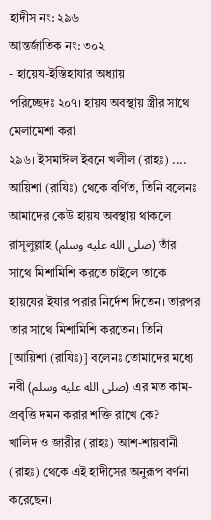হাদীস নং: ২৯৬
আন্তর্জাতিক নং: ৩০২
- হায়েয-ইস্তিহাযার অধ্যায়
পরিচ্ছেদঃ ২০৭। হায়য অবস্থায় স্ত্রীর সাথে মেলামেশা করা
২৯৬। ইসমাঈল ইবনে খলীল (রাহঃ) .... আয়িশা (রাযিঃ) থেকে বর্ণিত, তিনি বলেনঃ আমাদের কেউ হায়য অবস্থায় থাকলে রাসূলুল্লাহ (صلى الله عليه وسلم) তাঁর সাথে মিশামিশি করতে চাইলে তাকে হায়যের ইযার পরার নির্দেশ দিতেন। তারপর তার সাথে মিশামিশি করতেন। তিনি [আয়িশা (রাযিঃ)] বলেনঃ তোমাদের মধ্যে নবী (صلى الله عليه وسلم) এর মত কাম-প্রবৃত্তি দমন করার শক্তি রাখে কে?
খালিদ ও জারীর (রাহঃ) আশ-শায়বানী (রাহঃ) থেকে এই হাদীসের অনুরূপ বর্ণনা করেছেন।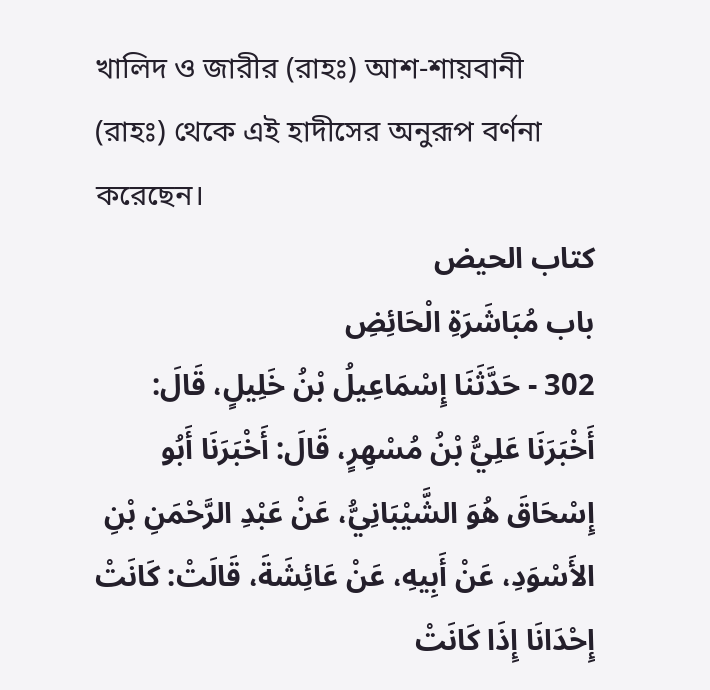খালিদ ও জারীর (রাহঃ) আশ-শায়বানী (রাহঃ) থেকে এই হাদীসের অনুরূপ বর্ণনা করেছেন।
كتاب الحيض
باب مُبَاشَرَةِ الْحَائِضِ
302 - حَدَّثَنَا إِسْمَاعِيلُ بْنُ خَلِيلٍ، قَالَ: أَخْبَرَنَا عَلِيُّ بْنُ مُسْهِرٍ، قَالَ: أَخْبَرَنَا أَبُو إِسْحَاقَ هُوَ الشَّيْبَانِيُّ، عَنْ عَبْدِ الرَّحْمَنِ بْنِ الأَسْوَدِ، عَنْ أَبِيهِ، عَنْ عَائِشَةَ، قَالَتْ: كَانَتْ إِحْدَانَا إِذَا كَانَتْ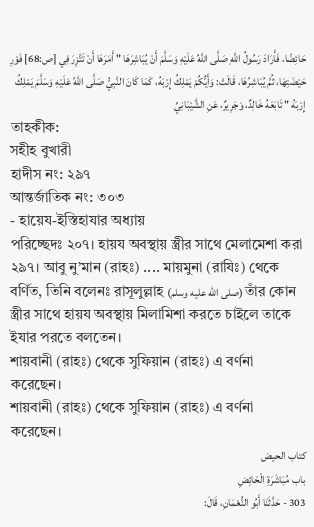حَائِضًا، فَأَرَادَ رَسُولُ اللَّهِ صَلَّى اللهُ عَلَيْهِ وَسَلَّمَ أَنْ يُبَاشِرَهَا " أَمَرَهَا أَنْ تَتَّزِرَ فِي [ص:68] فَوْرِ حَيْضَتِهَا، ثُمَّ يُبَاشِرُهَا، قَالَتْ: وَأَيُّكُمْ يَمْلِكُ إِرْبَهُ، كَمَا كَانَ النَّبِيُّ صَلَّى اللهُ عَلَيْهِ وَسَلَّمَ يَمْلِكُ إِرْبَهُ " تَابَعَهُ خَالِدٌ، وَجَرِيرٌ، عَنِ الشَّيْبَانِيِّ
তাহকীক:
সহীহ বুখারী
হাদীস নং: ২৯৭
আন্তর্জাতিক নং: ৩০৩
- হায়েয-ইস্তিহাযার অধ্যায়
পরিচ্ছেদঃ ২০৭। হায়য অবস্থায় স্ত্রীর সাথে মেলামেশা করা
২৯৭। আবু নু’মান (রাহঃ) .... মায়মুনা (রাযিঃ) থেকে বর্ণিত, তিনি বলেনঃ রাসূলুল্লাহ (صلى الله عليه وسلم) তাঁর কোন স্ত্রীর সাথে হায়য অবস্থায় মিলামিশা করতে চাইলে তাকে ইযার পরতে বলতেন।
শায়বানী (রাহঃ) থেকে সুফিয়ান (রাহঃ) এ বর্ণনা করেছেন।
শায়বানী (রাহঃ) থেকে সুফিয়ান (রাহঃ) এ বর্ণনা করেছেন।
كتاب الحيض
باب مُبَاشَرَةِ الْحَائِضِ
303 - حَدَّثَنَا أَبُو النُّعْمَانِ، قَالَ: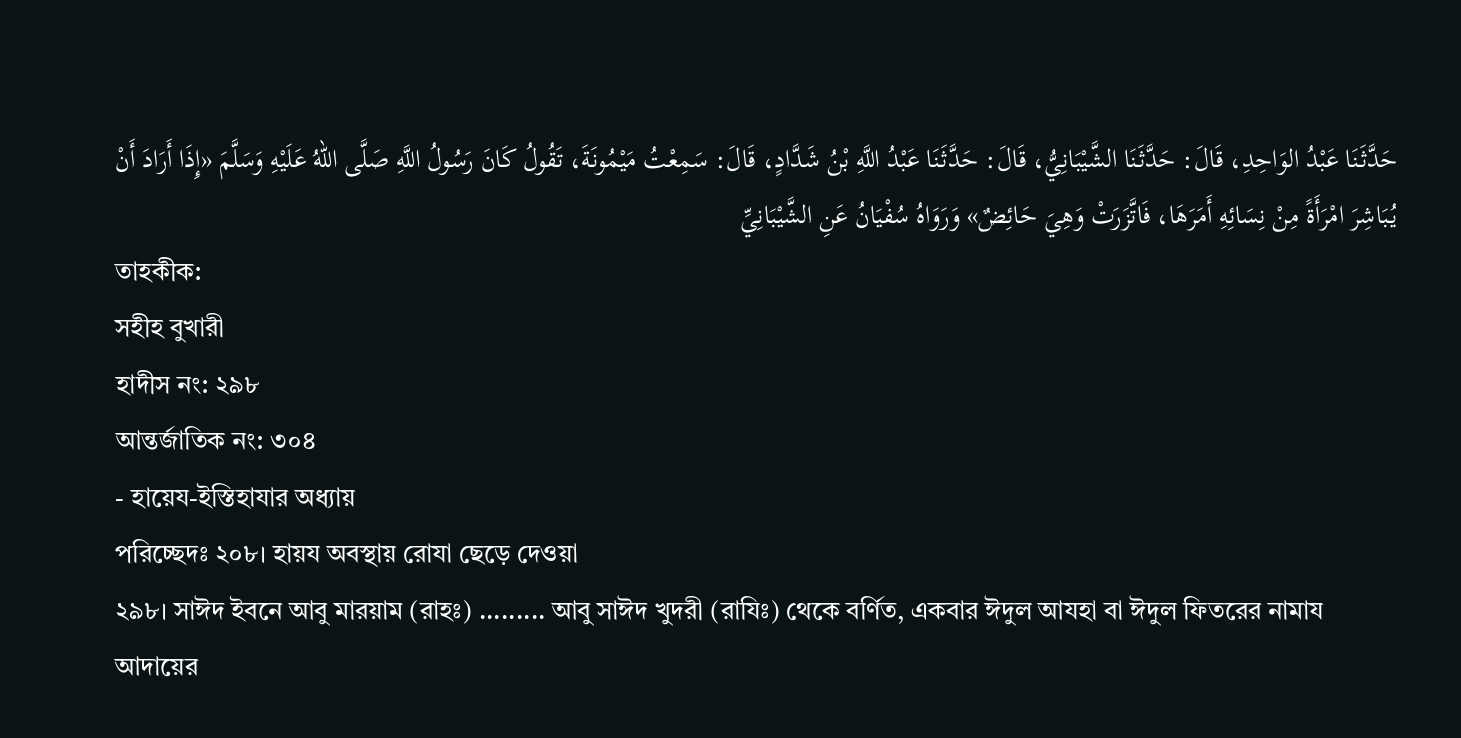حَدَّثَنَا عَبْدُ الوَاحِدِ، قَالَ: حَدَّثَنَا الشَّيْبَانِيُّ، قَالَ: حَدَّثَنَا عَبْدُ اللَّهِ بْنُ شَدَّادٍ، قَالَ: سَمِعْتُ مَيْمُونَةَ، تَقُولُ كَانَ رَسُولُ اللَّهِ صَلَّى اللهُ عَلَيْهِ وَسَلَّمَ «إِذَا أَرَادَ أَنْ يُبَاشِرَ امْرَأَةً مِنْ نِسَائِهِ أَمَرَهَا، فَاتَّزَرَتْ وَهِيَ حَائِضٌ» وَرَوَاهُ سُفْيَانُ عَنِ الشَّيْبَانِيِّ
তাহকীক:
সহীহ বুখারী
হাদীস নং: ২৯৮
আন্তর্জাতিক নং: ৩০৪
- হায়েয-ইস্তিহাযার অধ্যায়
পরিচ্ছেদঃ ২০৮। হায়য অবস্থায় রোযা ছেড়ে দেওয়া
২৯৮। সাঈদ ইবনে আবু মারয়াম (রাহঃ) ......... আবু সাঈদ খুদরী (রাযিঃ) থেকে বর্ণিত, একবার ঈদুল আযহা বা ঈদুল ফিতরের নামায আদায়ের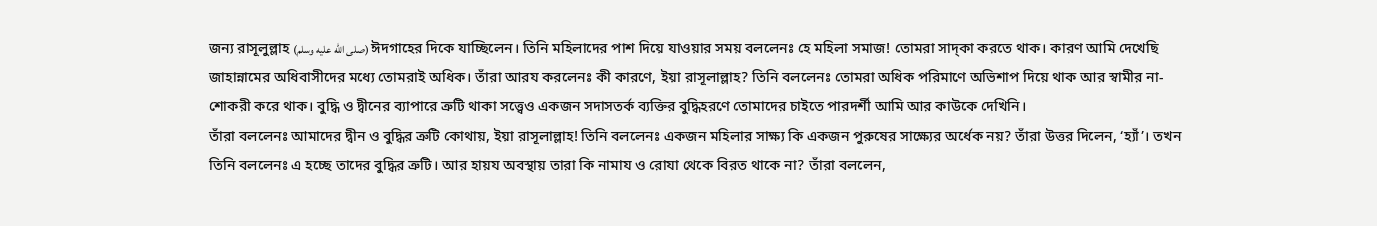জন্য রাসূলুল্লাহ (صلى الله عليه وسلم) ঈদগাহের দিকে যাচ্ছিলেন। তিনি মহিলাদের পাশ দিয়ে যাওয়ার সময় বললেনঃ হে মহিলা সমাজ! তোমরা সাদ্কা করতে থাক। কারণ আমি দেখেছি জাহান্নামের অধিবাসীদের মধ্যে তোমরাই অধিক। তাঁরা আরয করলেনঃ কী কারণে, ইয়া রাসূলাল্লাহ? তিনি বললেনঃ তোমরা অধিক পরিমাণে অভিশাপ দিয়ে থাক আর স্বামীর না-শোকরী করে থাক। বুদ্ধি ও দ্বীনের ব্যাপারে ত্রুটি থাকা সত্ত্বেও একজন সদাসতর্ক ব্যক্তির বুদ্ধিহরণে তোমাদের চাইতে পারদর্শী আমি আর কাউকে দেখিনি।
তাঁরা বললেনঃ আমাদের দ্বীন ও বুদ্ধির ত্রুটি কোথায়, ইয়া রাসূলাল্লাহ! তিনি বললেনঃ একজন মহিলার সাক্ষ্য কি একজন পুরুষের সাক্ষ্যের অর্ধেক নয়? তাঁরা উত্তর দিলেন, ‘হ্যাঁ’। তখন তিনি বললেনঃ এ হচ্ছে তাদের বুদ্ধির ত্রুটি। আর হায়য অবস্থায় তারা কি নামায ও রোযা থেকে বিরত থাকে না? তাঁরা বললেন,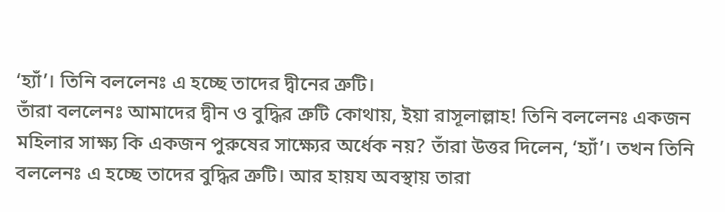‘হ্যাঁ’। তিনি বললেনঃ এ হচ্ছে তাদের দ্বীনের ত্রুটি।
তাঁরা বললেনঃ আমাদের দ্বীন ও বুদ্ধির ত্রুটি কোথায়, ইয়া রাসূলাল্লাহ! তিনি বললেনঃ একজন মহিলার সাক্ষ্য কি একজন পুরুষের সাক্ষ্যের অর্ধেক নয়? তাঁরা উত্তর দিলেন, ‘হ্যাঁ’। তখন তিনি বললেনঃ এ হচ্ছে তাদের বুদ্ধির ত্রুটি। আর হায়য অবস্থায় তারা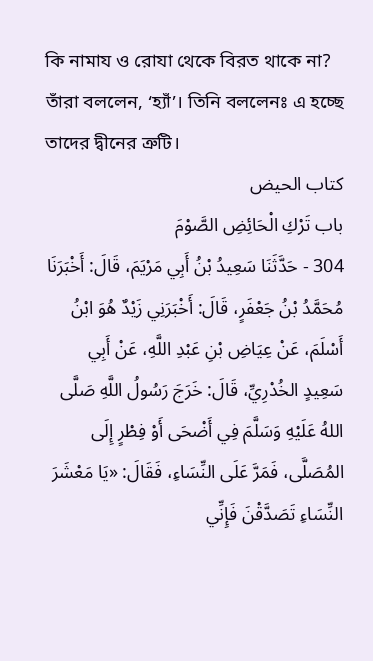কি নামায ও রোযা থেকে বিরত থাকে না? তাঁরা বললেন, ‘হ্যাঁ’। তিনি বললেনঃ এ হচ্ছে তাদের দ্বীনের ত্রুটি।
كتاب الحيض
باب تَرْكِ الْحَائِضِ الصَّوْمَ
304 - حَدَّثَنَا سَعِيدُ بْنُ أَبِي مَرْيَمَ، قَالَ: أَخْبَرَنَا مُحَمَّدُ بْنُ جَعْفَرٍ، قَالَ: أَخْبَرَنِي زَيْدٌ هُوَ ابْنُ أَسْلَمَ، عَنْ عِيَاضِ بْنِ عَبْدِ اللَّهِ، عَنْ أَبِي سَعِيدٍ الخُدْرِيِّ، قَالَ: خَرَجَ رَسُولُ اللَّهِ صَلَّى اللهُ عَلَيْهِ وَسَلَّمَ فِي أَضْحَى أَوْ فِطْرٍ إِلَى المُصَلَّى، فَمَرَّ عَلَى النِّسَاءِ، فَقَالَ: «يَا مَعْشَرَ النِّسَاءِ تَصَدَّقْنَ فَإِنِّي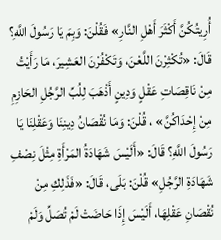أُرِيتُكُنَّ أَكْثَرَ أَهْلِ النَّارِ» فَقُلْنَ: وَبِمَ يَا رَسُولَ اللَّهِ؟ قَالَ: «تُكْثِرْنَ اللَّعْنَ، وَتَكْفُرْنَ العَشِيرَ، مَا رَأَيْتُ مِنْ نَاقِصَاتِ عَقْلٍ وَدِينٍ أَذْهَبَ لِلُبِّ الرَّجُلِ الحَازِمِ مِنْ إِحْدَاكُنَّ» ، قُلْنَ: وَمَا نُقْصَانُ دِينِنَا وَعَقْلِنَا يَا رَسُولَ اللَّهِ؟ قَالَ: «أَلَيْسَ شَهَادَةُ المَرْأَةِ مِثْلَ نِصْفِ شَهَادَةِ الرَّجُلِ» قُلْنَ: بَلَى، قَالَ: «فَذَلِكِ مِنْ نُقْصَانِ عَقْلِهَا، أَلَيْسَ إِذَا حَاضَتْ لَمْ تُصَلِّ وَلَمْ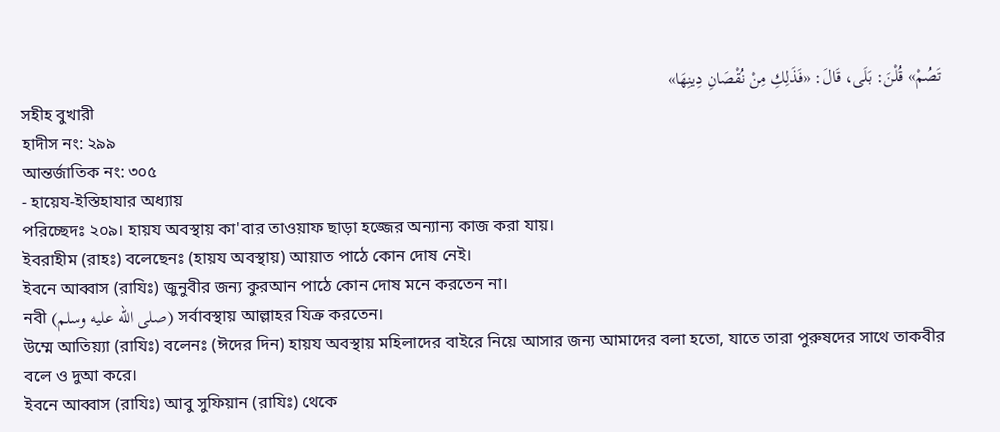تَصُمْ» قُلْنَ: بَلَى، قَالَ: «فَذَلِكِ مِنْ نُقْصَانِ دِينِهَا»
সহীহ বুখারী
হাদীস নং: ২৯৯
আন্তর্জাতিক নং: ৩০৫
- হায়েয-ইস্তিহাযার অধ্যায়
পরিচ্ছেদঃ ২০৯। হায়য অবস্থায় কা'বার তাওয়াফ ছাড়া হজ্জের অন্যান্য কাজ করা যায়।
ইবরাহীম (রাহঃ) বলেছেনঃ (হায়য অবস্থায়) আয়াত পাঠে কোন দোষ নেই।
ইবনে আব্বাস (রাযিঃ) জুনুবীর জন্য কুরআন পাঠে কোন দোষ মনে করতেন না।
নবী (صلى الله عليه وسلم) সর্বাবস্থায় আল্লাহর যিক্র করতেন।
উম্মে আতিয়্যা (রাযিঃ) বলেনঃ (ঈদের দিন) হায়য অবস্থায় মহিলাদের বাইরে নিয়ে আসার জন্য আমাদের বলা হতো, যাতে তারা পুরুষদের সাথে তাকবীর বলে ও দুআ করে।
ইবনে আব্বাস (রাযিঃ) আবু সুফিয়ান (রাযিঃ) থেকে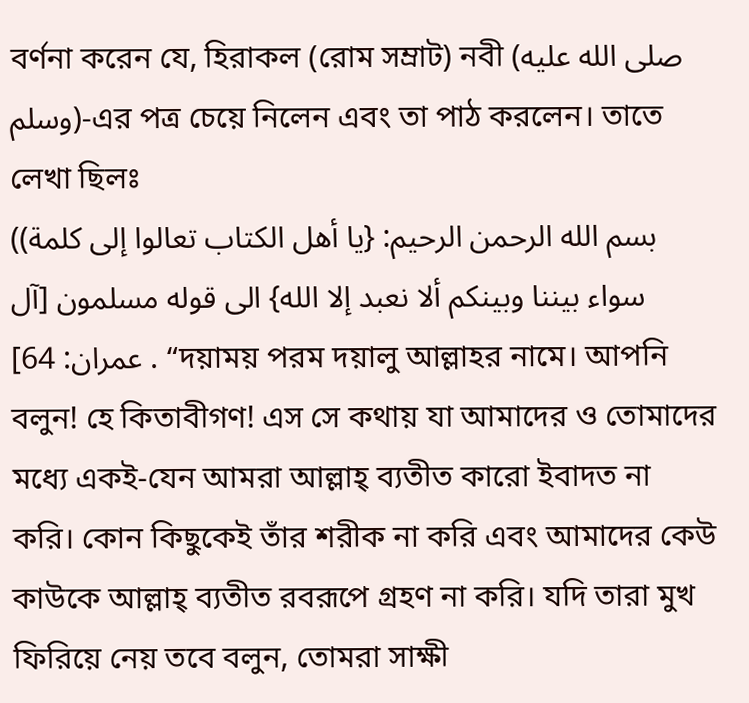বর্ণনা করেন যে, হিরাকল (রোম সম্রাট) নবী (صلى الله عليه وسلم)-এর পত্র চেয়ে নিলেন এবং তা পাঠ করলেন। তাতে লেখা ছিলঃ
((بسم الله الرحمن الرحيم: {يا أهل الكتاب تعالوا إلى كلمة سواء بيننا وبينكم ألا نعبد إلا الله} الى قوله مسلمون [آل عمران: 64] . “দয়াময় পরম দয়ালু আল্লাহর নামে। আপনি বলুন! হে কিতাবীগণ! এস সে কথায় যা আমাদের ও তোমাদের মধ্যে একই-যেন আমরা আল্লাহ্ ব্যতীত কারো ইবাদত না করি। কোন কিছুকেই তাঁর শরীক না করি এবং আমাদের কেউ কাউকে আল্লাহ্ ব্যতীত রবরূপে গ্রহণ না করি। যদি তারা মুখ ফিরিয়ে নেয় তবে বলুন, তোমরা সাক্ষী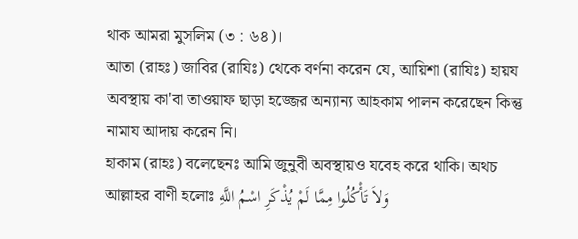থাক আমরা মুসলিম (৩ : ৬৪)।
আতা (রাহঃ) জাবির (রাযিঃ) থেকে বর্ণনা করেন যে, আয়িশা (রাযিঃ) হায়য অবস্থায় কা'বা তাওয়াফ ছাড়া হজ্জের অন্যান্য আহকাম পালন করেছেন কিন্তু নামায আদায় করেন নি।
হাকাম (রাহঃ) বলেছেনঃ আমি জুনুবী অবস্থায়ও যবেহ করে থাকি। অথচ আল্লাহর বাণী হলোঃ وَلاَ تَأْكُلُوا مِمَّا لَمْ يُذْكَرِ اسْمُ اللَّهِ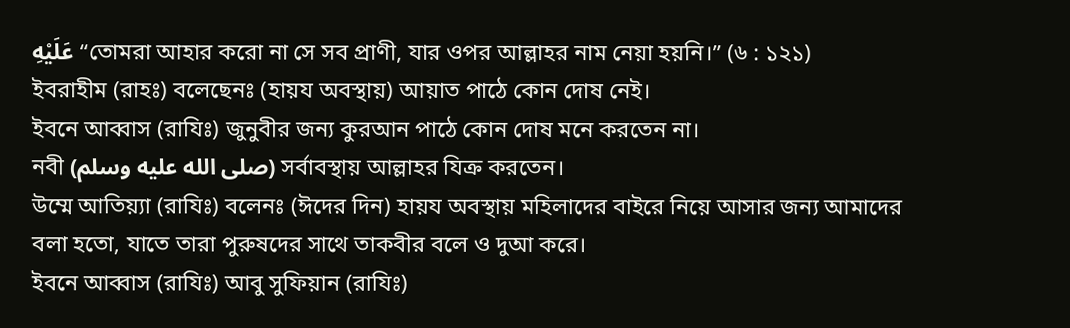عَلَيْهِ “তোমরা আহার করো না সে সব প্রাণী, যার ওপর আল্লাহর নাম নেয়া হয়নি।” (৬ : ১২১)
ইবরাহীম (রাহঃ) বলেছেনঃ (হায়য অবস্থায়) আয়াত পাঠে কোন দোষ নেই।
ইবনে আব্বাস (রাযিঃ) জুনুবীর জন্য কুরআন পাঠে কোন দোষ মনে করতেন না।
নবী (صلى الله عليه وسلم) সর্বাবস্থায় আল্লাহর যিক্র করতেন।
উম্মে আতিয়্যা (রাযিঃ) বলেনঃ (ঈদের দিন) হায়য অবস্থায় মহিলাদের বাইরে নিয়ে আসার জন্য আমাদের বলা হতো, যাতে তারা পুরুষদের সাথে তাকবীর বলে ও দুআ করে।
ইবনে আব্বাস (রাযিঃ) আবু সুফিয়ান (রাযিঃ)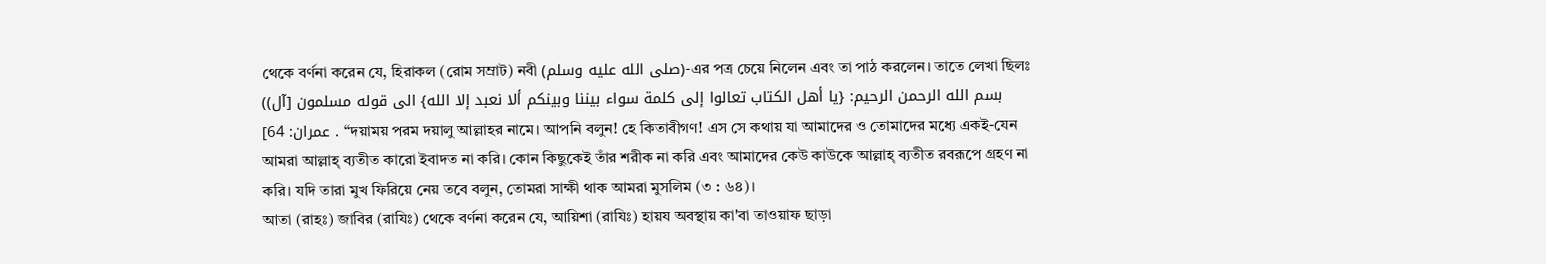থেকে বর্ণনা করেন যে, হিরাকল (রোম সম্রাট) নবী (صلى الله عليه وسلم)-এর পত্র চেয়ে নিলেন এবং তা পাঠ করলেন। তাতে লেখা ছিলঃ
((بسم الله الرحمن الرحيم: {يا أهل الكتاب تعالوا إلى كلمة سواء بيننا وبينكم ألا نعبد إلا الله} الى قوله مسلمون [آل عمران: 64] . “দয়াময় পরম দয়ালু আল্লাহর নামে। আপনি বলুন! হে কিতাবীগণ! এস সে কথায় যা আমাদের ও তোমাদের মধ্যে একই-যেন আমরা আল্লাহ্ ব্যতীত কারো ইবাদত না করি। কোন কিছুকেই তাঁর শরীক না করি এবং আমাদের কেউ কাউকে আল্লাহ্ ব্যতীত রবরূপে গ্রহণ না করি। যদি তারা মুখ ফিরিয়ে নেয় তবে বলুন, তোমরা সাক্ষী থাক আমরা মুসলিম (৩ : ৬৪)।
আতা (রাহঃ) জাবির (রাযিঃ) থেকে বর্ণনা করেন যে, আয়িশা (রাযিঃ) হায়য অবস্থায় কা'বা তাওয়াফ ছাড়া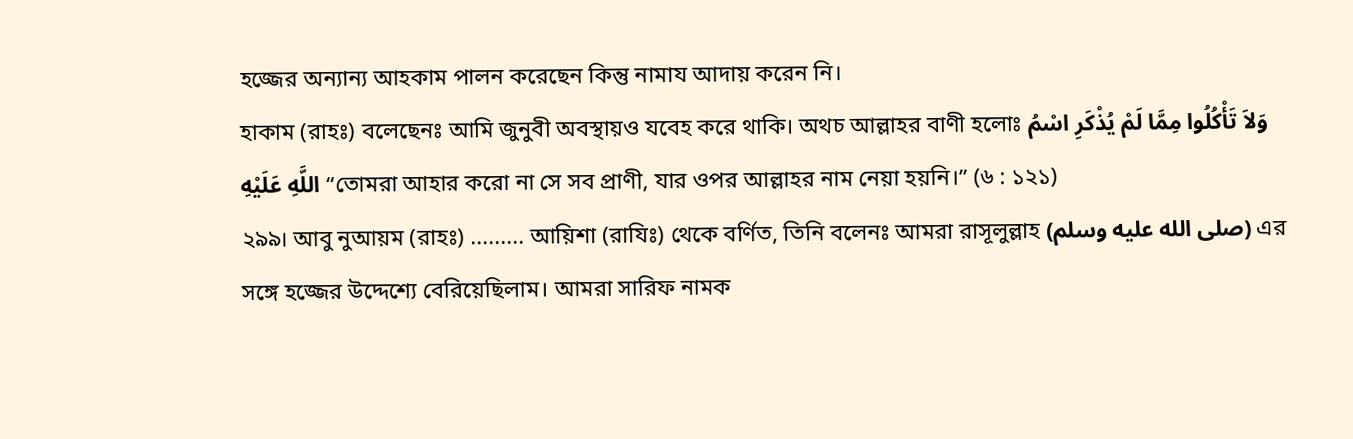হজ্জের অন্যান্য আহকাম পালন করেছেন কিন্তু নামায আদায় করেন নি।
হাকাম (রাহঃ) বলেছেনঃ আমি জুনুবী অবস্থায়ও যবেহ করে থাকি। অথচ আল্লাহর বাণী হলোঃ وَلاَ تَأْكُلُوا مِمَّا لَمْ يُذْكَرِ اسْمُ اللَّهِ عَلَيْهِ “তোমরা আহার করো না সে সব প্রাণী, যার ওপর আল্লাহর নাম নেয়া হয়নি।” (৬ : ১২১)
২৯৯। আবু নুআয়ম (রাহঃ) ......... আয়িশা (রাযিঃ) থেকে বর্ণিত, তিনি বলেনঃ আমরা রাসূলুল্লাহ (صلى الله عليه وسلم) এর সঙ্গে হজ্জের উদ্দেশ্যে বেরিয়েছিলাম। আমরা সারিফ নামক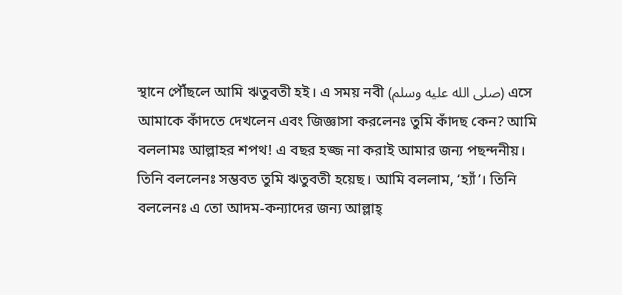স্থানে পৌঁছলে আমি ঋতুবতী হই। এ সময় নবী (صلى الله عليه وسلم) এসে আমাকে কাঁদতে দেখলেন এবং জিজ্ঞাসা করলেনঃ তুমি কাঁদছ কেন? আমি বললামঃ আল্লাহর শপথ! এ বছর হজ্জ না করাই আমার জন্য পছন্দনীয়। তিনি বললেনঃ সম্ভবত তুমি ঋতুবতী হয়েছ। আমি বললাম, ‘হ্যাঁ’। তিনি বললেনঃ এ তো আদম-কন্যাদের জন্য আল্লাহ্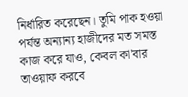নির্ধারিত করেছেন। তুমি পাক হওয়া পর্যন্ত অন্যান্য হাজীদের মত সমস্ত কাজ করে যাও, কেবল কা'বার তাওয়াফ করবে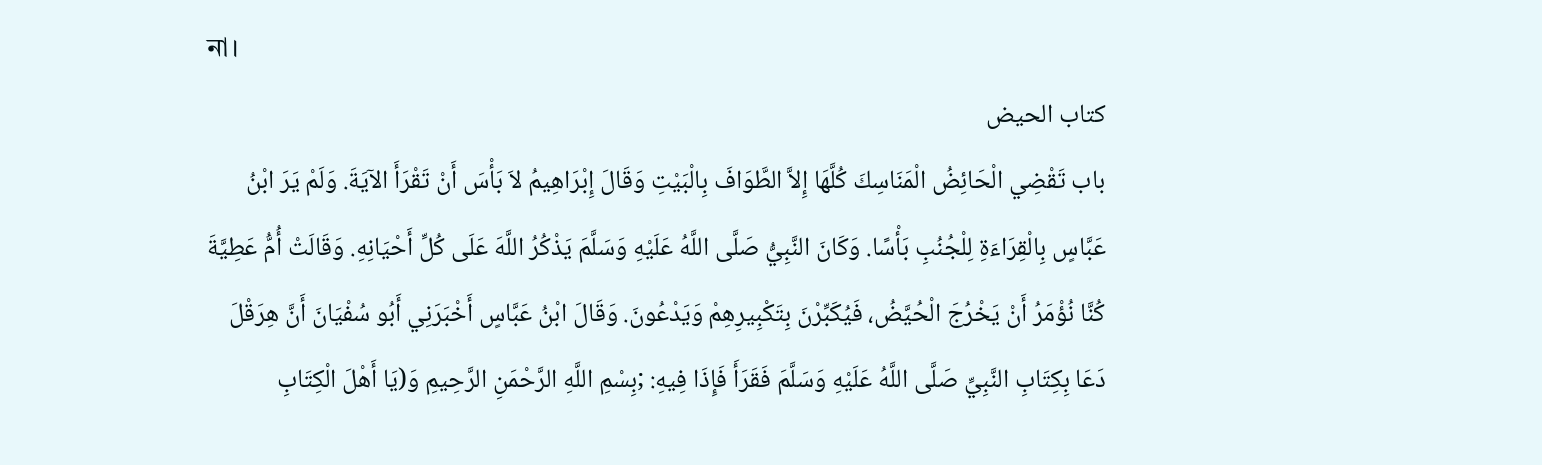না।
كتاب الحيض
باب تَقْضِي الْحَائِضُ الْمَنَاسِكَ كُلَّهَا إِلاَّ الطَّوَافَ بِالْبَيْتِ وَقَالَ إِبْرَاهِيمُ لاَ بَأْسَ أَنْ تَقْرَأَ الآيَةَ. وَلَمْ يَرَ ابْنُ عَبَّاسٍ بِالْقِرَاءَةِ لِلْجُنُبِ بَأْسًا. وَكَانَ النَّبِيُّ صَلَّى اللَّهُ عَلَيْهِ وَسَلَّمَ يَذْكُرُ اللَّهَ عَلَى كُلِّ أَحْيَانِهِ. وَقَالَتْ أُمُّ عَطِيَّةَ كُنَّا نُؤْمَرُ أَنْ يَخْرُجَ الْحُيَّضُ، فَيُكَبِّرْنَ بِتَكْبِيرِهِمْ وَيَدْعُونَ. وَقَالَ ابْنُ عَبَّاسٍ أَخْبَرَنِي أَبُو سُفْيَانَ أَنَّ هِرَقْلَ دَعَا بِكِتَابِ النَّبِيِّ صَلَّى اللَّهُ عَلَيْهِ وَسَلَّمَ فَقَرَأَ فَإِذَا فِيهِ: ;بِسْمِ اللَّهِ الرَّحْمَنِ الرَّحِيمِ وَ(يَا أَهْلَ الْكِتَابِ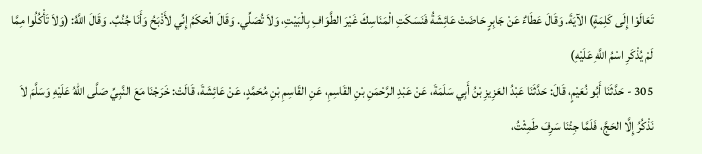تَعَالَوْا إِلَى كَلِمَةٍ) الآيَةَ. وَقَالَ عَطَاءٌ عَنْ جَابِرٍ حَاضَتْ عَائِشَةُ فَنَسَكَتِ الْمَنَاسِكَ غَيْرَ الطَّوَافِ بِالْبَيْتِ، وَلاَ تُصَلِّي. وَقَالَ الْحَكَمُ إِنِّي لأَذْبَحُ وَأَنَا جُنُبٌ. وَقَالَ اللَّهُ: (وَلاَ تَأْكُلُوا مِمَّا لَمْ يُذْكَرِ اسْمُ اللَّهِ عَلَيْهِ)
305 - حَدَّثَنَا أَبُو نُعَيْمٍ، قَالَ: حَدَّثَنَا عَبْدُ العَزِيزِ بْنُ أَبِي سَلَمَةَ، عَنْ عَبْدِ الرَّحْمَنِ بْنِ القَاسِمِ، عَنِ القَاسِمِ بْنِ مُحَمَّدٍ، عَنْ عَائِشَةَ، قَالَتْ: خَرَجْنَا مَعَ النَّبِيِّ صَلَّى اللهُ عَلَيْهِ وَسَلَّمَ لاَ نَذْكُرُ إِلَّا الحَجَّ، فَلَمَّا جِئْنَا سَرِفَ طَمِثْتُ،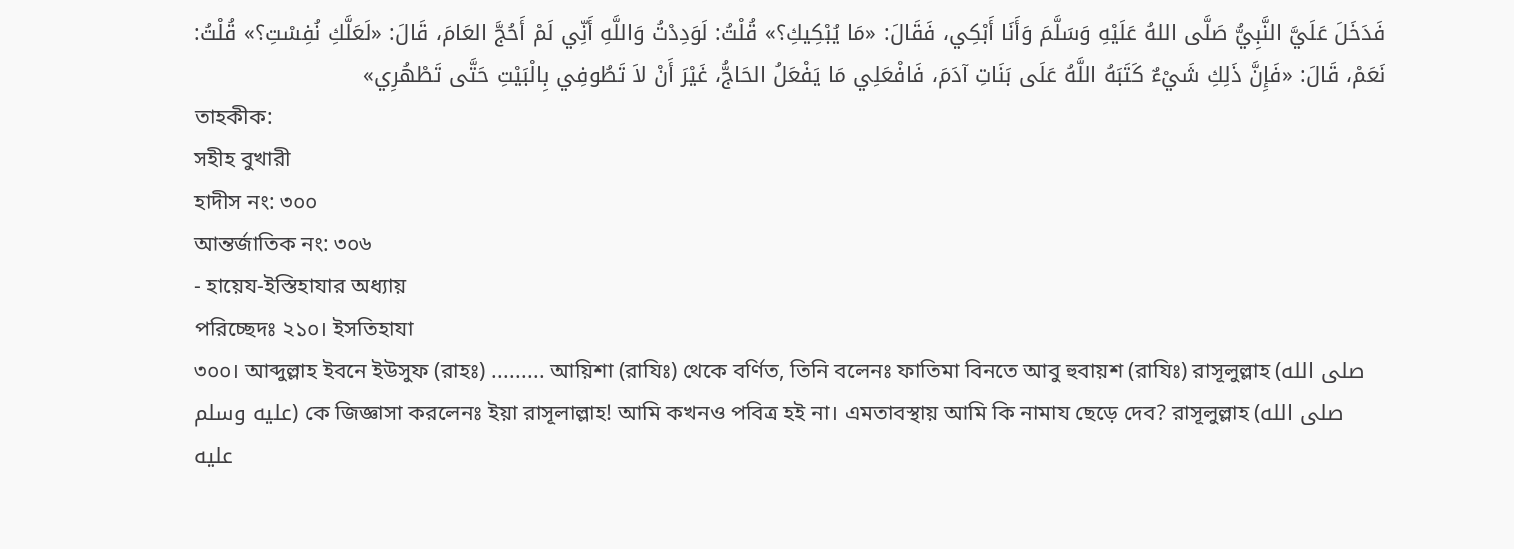فَدَخَلَ عَلَيَّ النَّبِيُّ صَلَّى اللهُ عَلَيْهِ وَسَلَّمَ وَأَنَا أَبْكِي، فَقَالَ: «مَا يُبْكِيكِ؟» قُلْتُ: لَوَدِدْتُ وَاللَّهِ أَنِّي لَمْ أَحُجَّ العَامَ، قَالَ: «لَعَلَّكِ نُفِسْتِ؟» قُلْتُ: نَعَمْ، قَالَ: «فَإِنَّ ذَلِكِ شَيْءٌ كَتَبَهُ اللَّهُ عَلَى بَنَاتِ آدَمَ، فَافْعَلِي مَا يَفْعَلُ الحَاجُّ، غَيْرَ أَنْ لاَ تَطُوفِي بِالْبَيْتِ حَتَّى تَطْهُرِي»
তাহকীক:
সহীহ বুখারী
হাদীস নং: ৩০০
আন্তর্জাতিক নং: ৩০৬
- হায়েয-ইস্তিহাযার অধ্যায়
পরিচ্ছেদঃ ২১০। ইসতিহাযা
৩০০। আব্দুল্লাহ ইবনে ইউসুফ (রাহঃ) ......... আয়িশা (রাযিঃ) থেকে বর্ণিত, তিনি বলেনঃ ফাতিমা বিনতে আবু হুবায়শ (রাযিঃ) রাসূলুল্লাহ (صلى الله عليه وسلم) কে জিজ্ঞাসা করলেনঃ ইয়া রাসূলাল্লাহ! আমি কখনও পবিত্র হই না। এমতাবস্থায় আমি কি নামায ছেড়ে দেব? রাসূলুল্লাহ (صلى الله عليه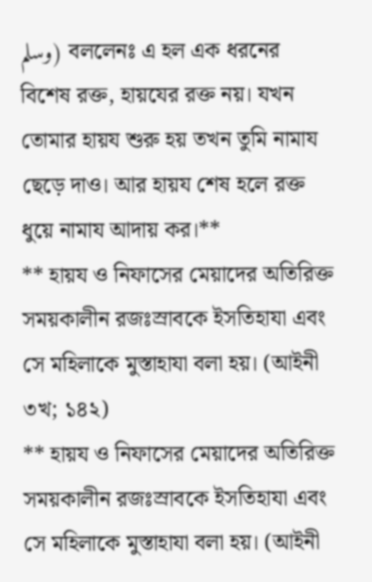وسلم) বললেনঃ এ হল এক ধরনের বিশেষ রক্ত, হায়যের রক্ত নয়। যখন তোমার হায়য শুরু হয় তখন তুমি নামায ছেড়ে দাও। আর হায়য শেষ হলে রক্ত ধুয়ে নামায আদায় কর।**
** হায়য ও নিফাসের মেয়াদের অতিরিক্ত সময়কালীন রজঃস্রাবকে ইসতিহাযা এবং সে মহিলাকে মুস্তাহাযা বলা হয়। (আইনী ৩খ; ১৪২)
** হায়য ও নিফাসের মেয়াদের অতিরিক্ত সময়কালীন রজঃস্রাবকে ইসতিহাযা এবং সে মহিলাকে মুস্তাহাযা বলা হয়। (আইনী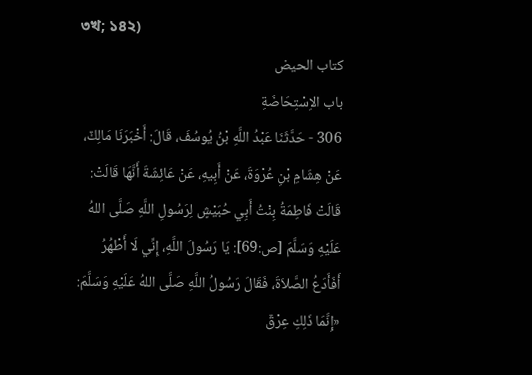৩খ; ১৪২)
كتاب الحيض
باب الاِسْتِحَاضَةِ
306 - حَدَّثَنَا عَبْدُ اللَّهِ بْنُ يُوسُفَ، قَالَ: أَخْبَرَنَا مَالِكٌ، عَنْ هِشَامِ بْنِ عُرْوَةَ، عَنْ أَبِيهِ، عَنْ عَائِشَةَ أَنَّهَا قَالَتْ: قَالَتْ فَاطِمَةُ بِنْتُ أَبِي حُبَيْشٍ لِرَسُولِ اللَّهِ صَلَّى اللهُ عَلَيْهِ وَسَلَّمَ [ص:69]: يَا رَسُولَ اللَّهِ، إِنِّي لَا أَطْهُرُ أَفَأَدَعُ الصَّلاَةَ، فَقَالَ رَسُولُ اللَّهِ صَلَّى اللهُ عَلَيْهِ وَسَلَّمَ: «إِنَّمَا ذَلِكِ عِرْقٌ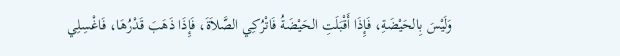وَلَيْسَ بِالحَيْضَةِ، فَإِذَا أَقْبَلَتِ الحَيْضَةُ فَاتْرُكِي الصَّلاَةَ، فَإِذَا ذَهَبَ قَدْرُهَا، فَاغْسِلِي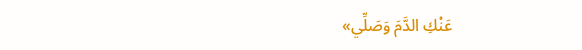عَنْكِ الدَّمَ وَصَلِّي»